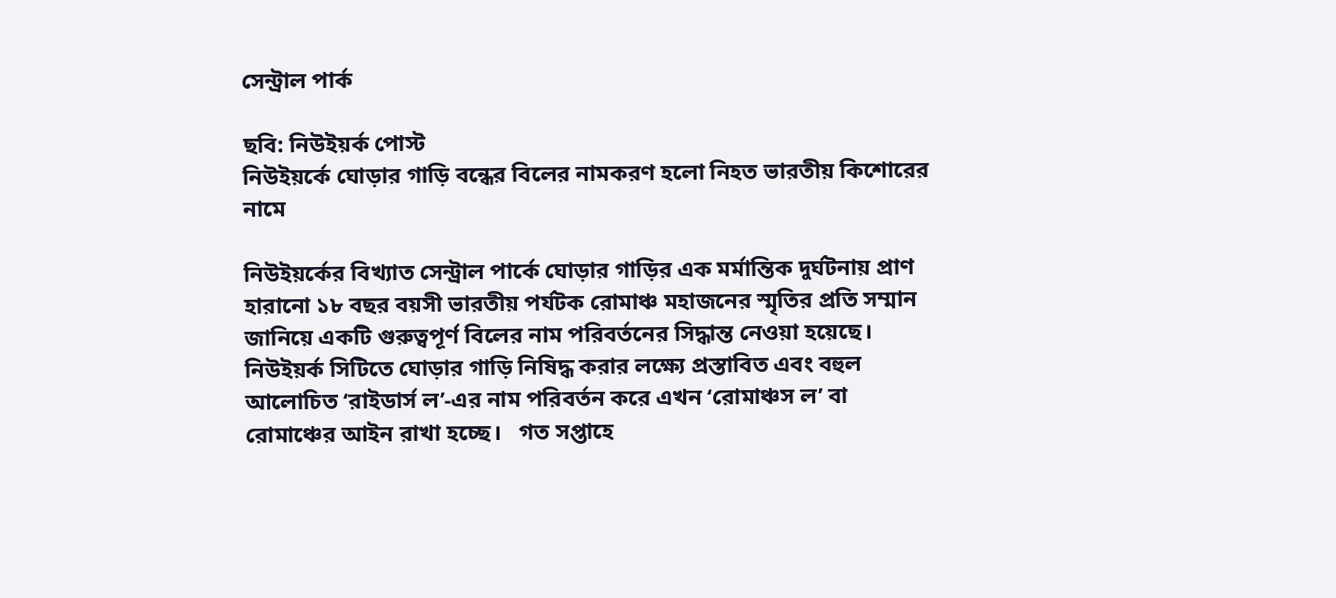সেন্ট্রাল পার্ক

ছবি: নিউইয়র্ক পোস্ট
নিউইয়র্কে ঘোড়ার গাড়ি বন্ধের বিলের নামকরণ হলো নিহত ভারতীয় কিশোরের নামে

নিউইয়র্কের বিখ্যাত সেন্ট্রাল পার্কে ঘোড়ার গাড়ির এক মর্মান্তিক দুর্ঘটনায় প্রাণ হারানো ১৮ বছর বয়সী ভারতীয় পর্যটক রোমাঞ্চ মহাজনের স্মৃতির প্রতি সম্মান জানিয়ে একটি গুরুত্বপূর্ণ বিলের নাম পরিবর্তনের সিদ্ধান্ত নেওয়া হয়েছে। নিউইয়র্ক সিটিতে ঘোড়ার গাড়ি নিষিদ্ধ করার লক্ষ্যে প্রস্তাবিত এবং বহুল আলোচিত ‘রাইডার্স ল’-এর নাম পরিবর্তন করে এখন ‘রোমাঞ্চস ল’ বা রোমাঞ্চের আইন রাখা হচ্ছে।   গত সপ্তাহে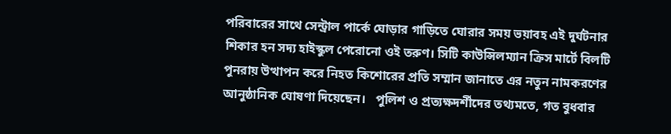পরিবারের সাথে সেন্ট্রাল পার্কে ঘোড়ার গাড়িতে ঘোরার সময় ভয়াবহ এই দুর্ঘটনার শিকার হন সদ্য হাইস্কুল পেরোনো ওই তরুণ। সিটি কাউন্সিলম্যান ক্রিস মার্টে বিলটি পুনরায় উত্থাপন করে নিহত কিশোরের প্রতি সম্মান জানাতে এর নতুন নামকরণের আনুষ্ঠানিক ঘোষণা দিয়েছেন।   পুলিশ ও প্রত্যক্ষদর্শীদের তথ্যমতে, গত বুধবার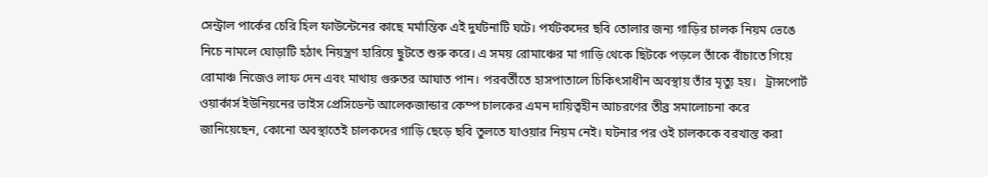সেন্ট্রাল পার্কের চেরি হিল ফাউন্টেনের কাছে মর্মান্তিক এই দুর্ঘটনাটি ঘটে। পর্যটকদের ছবি তোলার জন্য গাড়ির চালক নিয়ম ভেঙে নিচে নামলে ঘোড়াটি হঠাৎ নিয়ন্ত্রণ হারিয়ে ছুটতে শুরু করে। এ সময় রোমাঞ্চের মা গাড়ি থেকে ছিটকে পড়লে তাঁকে বাঁচাতে গিয়ে রোমাঞ্চ নিজেও লাফ দেন এবং মাথায় গুরুতর আঘাত পান। পরবর্তীতে হাসপাতালে চিকিৎসাধীন অবস্থায় তাঁর মৃত্যু হয়।   ট্রান্সপোর্ট ওয়ার্কার্স ইউনিয়নের ভাইস প্রেসিডেন্ট আলেকজান্ডার কেম্প চালকের এমন দায়িত্বহীন আচরণের তীব্র সমালোচনা করে জানিয়েছেন, কোনো অবস্থাতেই চালকদের গাড়ি ছেড়ে ছবি তুলতে যাওয়ার নিয়ম নেই। ঘটনার পর ওই চালককে বরখাস্ত করা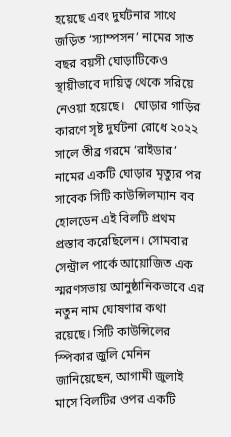হয়েছে এবং দুর্ঘটনার সাথে জড়িত ‘স্যাম্পসন’ নামের সাত বছর বয়সী ঘোড়াটিকেও স্থায়ীভাবে দায়িত্ব থেকে সরিয়ে নেওয়া হয়েছে।   ঘোড়ার গাড়ির কারণে সৃষ্ট দুর্ঘটনা রোধে ২০২২ সালে তীব্র গরমে ‘রাইডার’ নামের একটি ঘোড়ার মৃত্যুর পর সাবেক সিটি কাউন্সিলম্যান বব হোলডেন এই বিলটি প্রথম প্রস্তাব করেছিলেন। সোমবার সেন্ট্রাল পার্কে আয়োজিত এক স্মরণসভায় আনুষ্ঠানিকভাবে এর নতুন নাম ঘোষণার কথা রয়েছে। সিটি কাউন্সিলের স্পিকার জুলি মেনিন জানিয়েছেন, আগামী জুলাই মাসে বিলটির ওপর একটি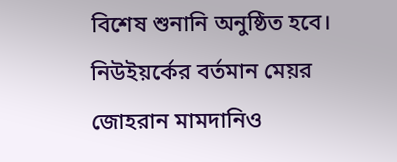বিশেষ শুনানি অনুষ্ঠিত হবে।   নিউইয়র্কের বর্তমান মেয়র জোহরান মামদানিও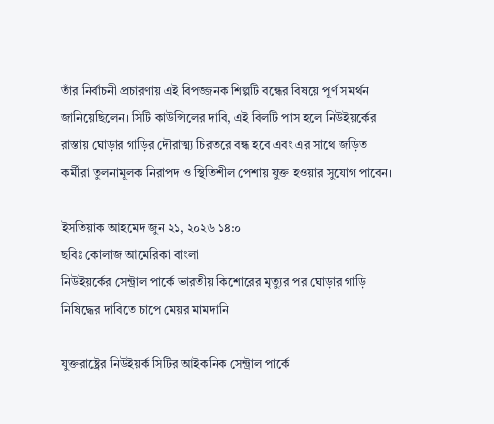তাঁর নির্বাচনী প্রচারণায় এই বিপজ্জনক শিল্পটি বন্ধের বিষয়ে পূর্ণ সমর্থন জানিয়েছিলেন। সিটি কাউন্সিলের দাবি, এই বিলটি পাস হলে নিউইয়র্কের রাস্তায় ঘোড়ার গাড়ির দৌরাত্ম্য চিরতরে বন্ধ হবে এবং এর সাথে জড়িত কর্মীরা তুলনামূলক নিরাপদ ও স্থিতিশীল পেশায় যুক্ত হওয়ার সুযোগ পাবেন।

ইসতিয়াক আহমেদ জুন ২১, ২০২৬ ১৪:০
ছবিঃ কোলাজ আমেরিকা বাংলা
নিউইয়র্কের সেন্ট্রাল পার্কে ভারতীয় কিশোরের মৃত্যুর পর ঘোড়ার গাড়ি নিষিদ্ধের দাবিতে চাপে মেয়র মামদানি

যুক্তরাষ্ট্রের নিউইয়র্ক সিটির আইকনিক সেন্ট্রাল পার্কে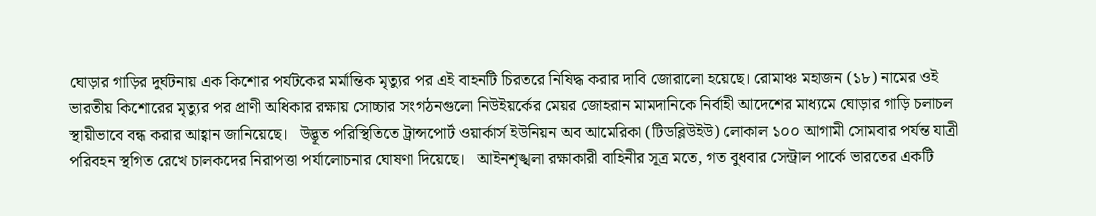ঘোড়ার গাড়ির দুর্ঘটনায় এক কিশোর পর্যটকের মর্মান্তিক মৃত্যুর পর এই বাহনটি চিরতরে নিষিদ্ধ করার দাবি জোরালো হয়েছে। রোমাঞ্চ মহাজন (১৮) নামের ওই ভারতীয় কিশোরের মৃত্যুর পর প্রাণী অধিকার রক্ষায় সোচ্চার সংগঠনগুলো নিউইয়র্কের মেয়র জোহরান মামদানিকে নির্বাহী আদেশের মাধ্যমে ঘোড়ার গাড়ি চলাচল স্থায়ীভাবে বন্ধ করার আহ্বান জানিয়েছে।   উদ্ভূত পরিস্থিতিতে ট্রান্সপোর্ট ওয়ার্কার্স ইউনিয়ন অব আমেরিকা (টিডব্লিউইউ) লোকাল ১০০ আগামী সোমবার পর্যন্ত যাত্রী পরিবহন স্থগিত রেখে চালকদের নিরাপত্তা পর্যালোচনার ঘোষণা দিয়েছে।   আইনশৃঙ্খলা রক্ষাকারী বাহিনীর সূত্র মতে, গত বুধবার সেন্ট্রাল পার্কে ভারতের একটি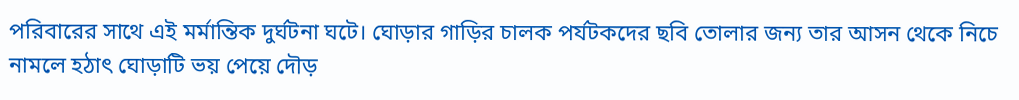পরিবারের সাথে এই মর্মান্তিক দুর্ঘটনা ঘটে। ঘোড়ার গাড়ির চালক পর্যটকদের ছবি তোলার জন্য তার আসন থেকে নিচে নামলে হঠাৎ ঘোড়াটি ভয় পেয়ে দৌড়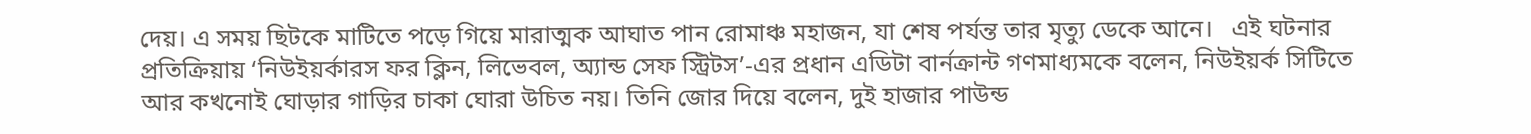দেয়। এ সময় ছিটকে মাটিতে পড়ে গিয়ে মারাত্মক আঘাত পান রোমাঞ্চ মহাজন, যা শেষ পর্যন্ত তার মৃত্যু ডেকে আনে।   এই ঘটনার প্রতিক্রিয়ায় ‘নিউইয়র্কারস ফর ক্লিন, লিভেবল, অ্যান্ড সেফ স্ট্রিটস’-এর প্রধান এডিটা বার্নক্রান্ট গণমাধ্যমকে বলেন, নিউইয়র্ক সিটিতে আর কখনোই ঘোড়ার গাড়ির চাকা ঘোরা উচিত নয়। তিনি জোর দিয়ে বলেন, দুই হাজার পাউন্ড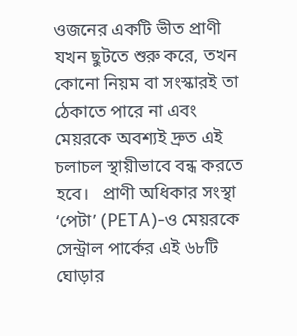ওজনের একটি ভীত প্রাণী যখন ছুটতে শুরু করে, তখন কোনো নিয়ম বা সংস্কারই তা ঠেকাতে পারে না এবং মেয়রকে অবশ্যই দ্রুত এই চলাচল স্থায়ীভাবে বন্ধ করতে হবে।   প্রাণী অধিকার সংস্থা ‘পেটা’ (PETA)-ও মেয়রকে সেন্ট্রাল পার্কের এই ৬৮টি ঘোড়ার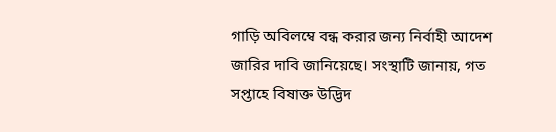গাড়ি অবিলম্বে বন্ধ করার জন্য নির্বাহী আদেশ জারির দাবি জানিয়েছে। সংস্থাটি জানায়, গত সপ্তাহে বিষাক্ত উদ্ভিদ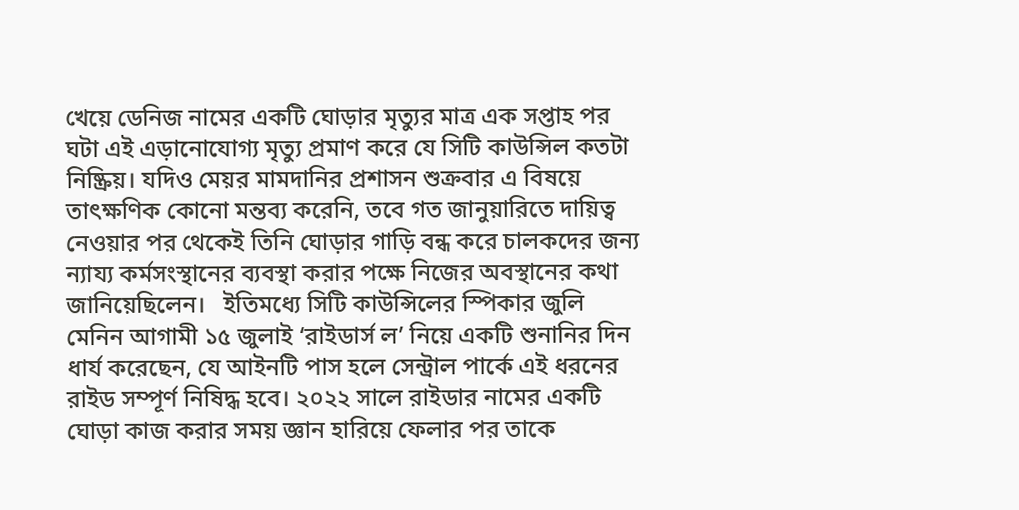খেয়ে ডেনিজ নামের একটি ঘোড়ার মৃত্যুর মাত্র এক সপ্তাহ পর ঘটা এই এড়ানোযোগ্য মৃত্যু প্রমাণ করে যে সিটি কাউন্সিল কতটা নিষ্ক্রিয়। যদিও মেয়র মামদানির প্রশাসন শুক্রবার এ বিষয়ে তাৎক্ষণিক কোনো মন্তব্য করেনি, তবে গত জানুয়ারিতে দায়িত্ব নেওয়ার পর থেকেই তিনি ঘোড়ার গাড়ি বন্ধ করে চালকদের জন্য ন্যায্য কর্মসংস্থানের ব্যবস্থা করার পক্ষে নিজের অবস্থানের কথা জানিয়েছিলেন।   ইতিমধ্যে সিটি কাউন্সিলের স্পিকার জুলি মেনিন আগামী ১৫ জুলাই ‘রাইডার্স ল’ নিয়ে একটি শুনানির দিন ধার্য করেছেন, যে আইনটি পাস হলে সেন্ট্রাল পার্কে এই ধরনের রাইড সম্পূর্ণ নিষিদ্ধ হবে। ২০২২ সালে রাইডার নামের একটি ঘোড়া কাজ করার সময় জ্ঞান হারিয়ে ফেলার পর তাকে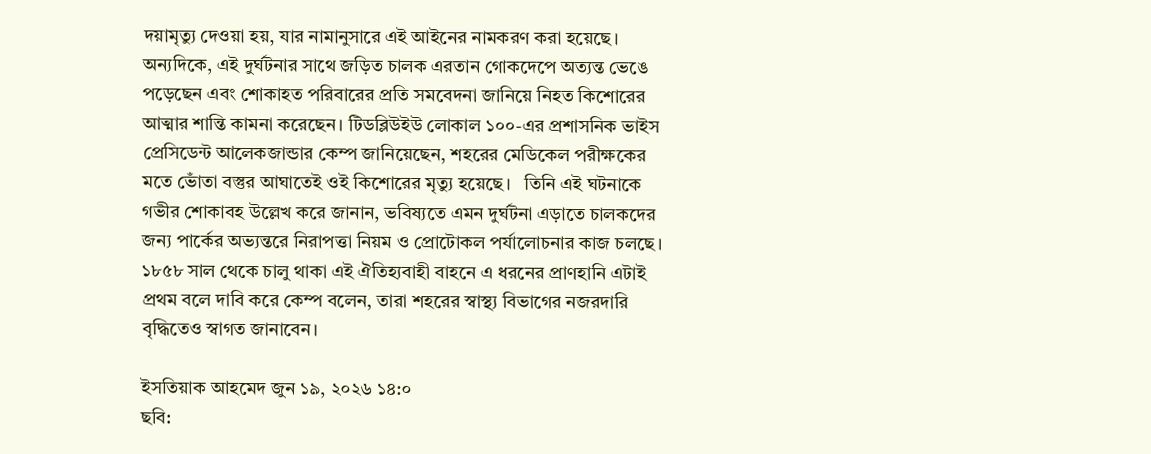দয়ামৃত্যু দেওয়া হয়, যার নামানুসারে এই আইনের নামকরণ করা হয়েছে।   অন্যদিকে, এই দুর্ঘটনার সাথে জড়িত চালক এরতান গোকদেপে অত্যন্ত ভেঙে পড়েছেন এবং শোকাহত পরিবারের প্রতি সমবেদনা জানিয়ে নিহত কিশোরের আত্মার শান্তি কামনা করেছেন। টিডব্লিউইউ লোকাল ১০০-এর প্রশাসনিক ভাইস প্রেসিডেন্ট আলেকজান্ডার কেম্প জানিয়েছেন, শহরের মেডিকেল পরীক্ষকের মতে ভোঁতা বস্তুর আঘাতেই ওই কিশোরের মৃত্যু হয়েছে।   তিনি এই ঘটনাকে গভীর শোকাবহ উল্লেখ করে জানান, ভবিষ্যতে এমন দুর্ঘটনা এড়াতে চালকদের জন্য পার্কের অভ্যন্তরে নিরাপত্তা নিয়ম ও প্রোটোকল পর্যালোচনার কাজ চলছে। ১৮৫৮ সাল থেকে চালু থাকা এই ঐতিহ্যবাহী বাহনে এ ধরনের প্রাণহানি এটাই প্রথম বলে দাবি করে কেম্প বলেন, তারা শহরের স্বাস্থ্য বিভাগের নজরদারি বৃদ্ধিতেও স্বাগত জানাবেন।

ইসতিয়াক আহমেদ জুন ১৯, ২০২৬ ১৪:০
ছবি: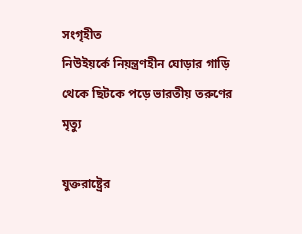সংগৃহীত
নিউইয়র্কে নিয়ন্ত্রণহীন ঘোড়ার গাড়ি থেকে ছিটকে পড়ে ভারতীয় তরুণের মৃত্যু

যুক্তরাষ্ট্রের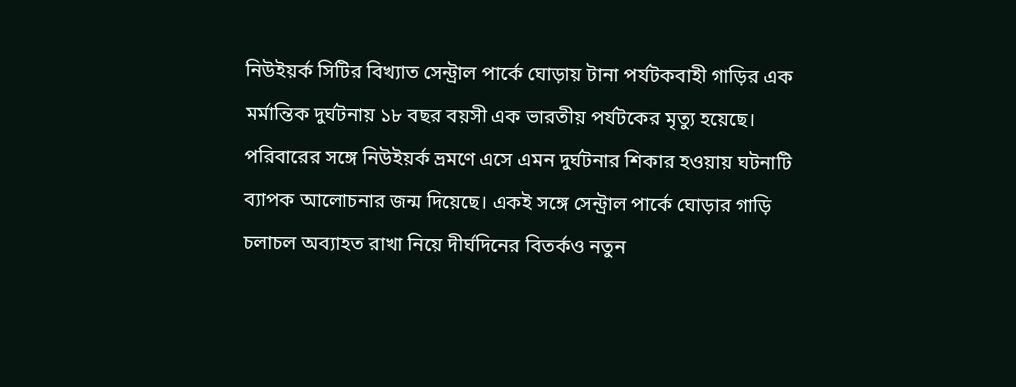নিউইয়র্ক সিটির বিখ্যাত সেন্ট্রাল পার্কে ঘোড়ায় টানা পর্যটকবাহী গাড়ির এক মর্মান্তিক দুর্ঘটনায় ১৮ বছর বয়সী এক ভারতীয় পর্যটকের মৃত্যু হয়েছে। পরিবারের সঙ্গে নিউইয়র্ক ভ্রমণে এসে এমন দুর্ঘটনার শিকার হওয়ায় ঘটনাটি ব্যাপক আলোচনার জন্ম দিয়েছে। একই সঙ্গে সেন্ট্রাল পার্কে ঘোড়ার গাড়ি চলাচল অব্যাহত রাখা নিয়ে দীর্ঘদিনের বিতর্কও নতুন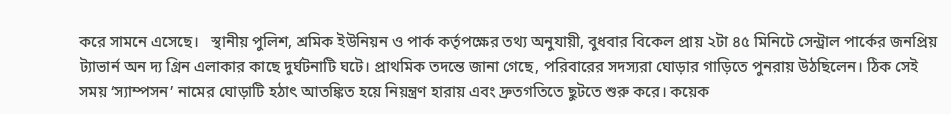করে সামনে এসেছে।   স্থানীয় পুলিশ, শ্রমিক ইউনিয়ন ও পার্ক কর্তৃপক্ষের তথ্য অনুযায়ী, বুধবার বিকেল প্রায় ২টা ৪৫ মিনিটে সেন্ট্রাল পার্কের জনপ্রিয় ট্যাভার্ন অন দ্য গ্রিন এলাকার কাছে দুর্ঘটনাটি ঘটে। প্রাথমিক তদন্তে জানা গেছে, পরিবারের সদস্যরা ঘোড়ার গাড়িতে পুনরায় উঠছিলেন। ঠিক সেই সময় ‘স্যাম্পসন’ নামের ঘোড়াটি হঠাৎ আতঙ্কিত হয়ে নিয়ন্ত্রণ হারায় এবং দ্রুতগতিতে ছুটতে শুরু করে। কয়েক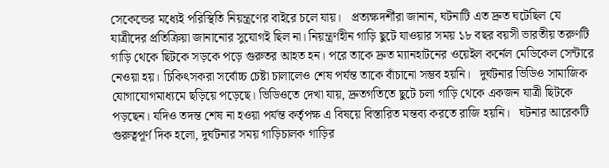সেকেন্ডের মধ্যেই পরিস্থিতি নিয়ন্ত্রণের বাইরে চলে যায়।   প্রত্যক্ষদর্শীরা জানান, ঘটনাটি এত দ্রুত ঘটেছিল যে যাত্রীদের প্রতিক্রিয়া জানানোর সুযোগই ছিল না। নিয়ন্ত্রণহীন গাড়ি ছুটে যাওয়ার সময় ১৮ বছর বয়সী ভারতীয় তরুণটি গাড়ি থেকে ছিটকে সড়কে পড়ে গুরুতর আহত হন। পরে তাকে দ্রুত ম্যানহাটনের ওয়েইল কর্নেল মেডিকেল সেন্টারে নেওয়া হয়। চিকিৎসকরা সর্বোচ্চ চেষ্টা চালালেও শেষ পর্যন্ত তাকে বাঁচানো সম্ভব হয়নি।   দুর্ঘটনার ভিডিও সামাজিক যোগাযোগমাধ্যমে ছড়িয়ে পড়েছে। ভিডিওতে দেখা যায়, দ্রুতগতিতে ছুটে চলা গাড়ি থেকে একজন যাত্রী ছিটকে পড়ছেন। যদিও তদন্ত শেষ না হওয়া পর্যন্ত কর্তৃপক্ষ এ বিষয়ে বিস্তারিত মন্তব্য করতে রাজি হয়নি।   ঘটনার আরেকটি গুরুত্বপূর্ণ দিক হলো, দুর্ঘটনার সময় গাড়িচালক গাড়ির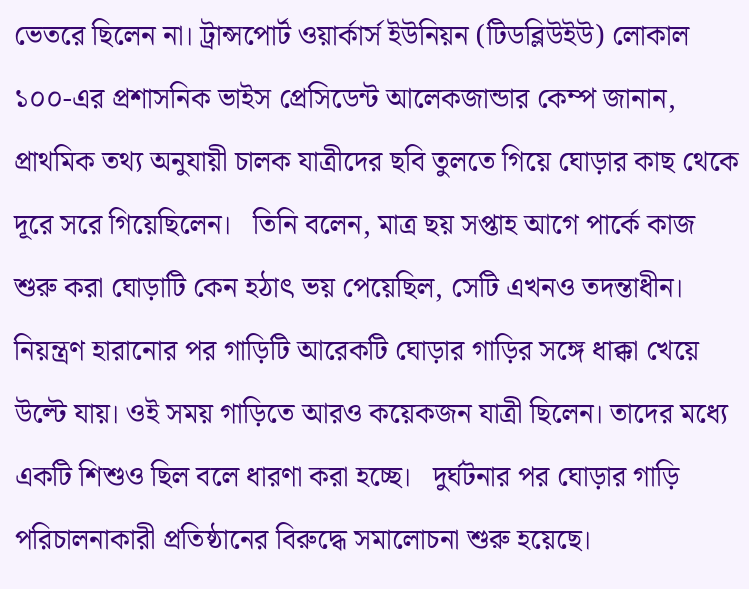ভেতরে ছিলেন না। ট্রান্সপোর্ট ওয়ার্কার্স ইউনিয়ন (টিডব্লিউইউ) লোকাল ১০০-এর প্রশাসনিক ভাইস প্রেসিডেন্ট আলেকজান্ডার কেম্প জানান, প্রাথমিক তথ্য অনুযায়ী চালক যাত্রীদের ছবি তুলতে গিয়ে ঘোড়ার কাছ থেকে দূরে সরে গিয়েছিলেন।   তিনি বলেন, মাত্র ছয় সপ্তাহ আগে পার্কে কাজ শুরু করা ঘোড়াটি কেন হঠাৎ ভয় পেয়েছিল, সেটি এখনও তদন্তাধীন। নিয়ন্ত্রণ হারানোর পর গাড়িটি আরেকটি ঘোড়ার গাড়ির সঙ্গে ধাক্কা খেয়ে উল্টে যায়। ওই সময় গাড়িতে আরও কয়েকজন যাত্রী ছিলেন। তাদের মধ্যে একটি শিশুও ছিল বলে ধারণা করা হচ্ছে।   দুর্ঘটনার পর ঘোড়ার গাড়ি পরিচালনাকারী প্রতিষ্ঠানের বিরুদ্ধে সমালোচনা শুরু হয়েছে।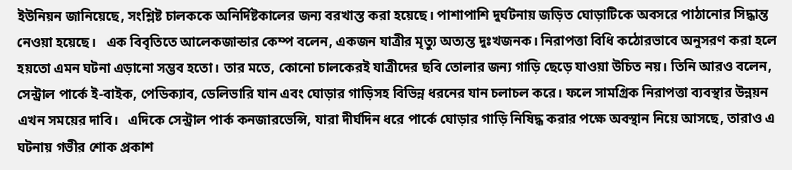ইউনিয়ন জানিয়েছে, সংশ্লিষ্ট চালককে অনির্দিষ্টকালের জন্য বরখাস্ত করা হয়েছে। পাশাপাশি দুর্ঘটনায় জড়িত ঘোড়াটিকে অবসরে পাঠানোর সিদ্ধান্ত নেওয়া হয়েছে।   এক বিবৃতিতে আলেকজান্ডার কেম্প বলেন, একজন যাত্রীর মৃত্যু অত্যন্ত দুঃখজনক। নিরাপত্তা বিধি কঠোরভাবে অনুসরণ করা হলে হয়তো এমন ঘটনা এড়ানো সম্ভব হতো। তার মতে, কোনো চালকেরই যাত্রীদের ছবি তোলার জন্য গাড়ি ছেড়ে যাওয়া উচিত নয়। তিনি আরও বলেন, সেন্ট্রাল পার্কে ই-বাইক, পেডিক্যাব, ডেলিভারি যান এবং ঘোড়ার গাড়িসহ বিভিন্ন ধরনের যান চলাচল করে। ফলে সামগ্রিক নিরাপত্তা ব্যবস্থার উন্নয়ন এখন সময়ের দাবি।   এদিকে সেন্ট্রাল পার্ক কনজারভেন্সি, যারা দীর্ঘদিন ধরে পার্কে ঘোড়ার গাড়ি নিষিদ্ধ করার পক্ষে অবস্থান নিয়ে আসছে, তারাও এ ঘটনায় গভীর শোক প্রকাশ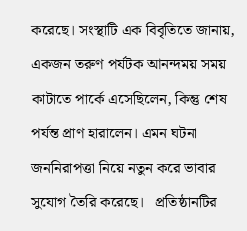করেছে। সংস্থাটি এক বিবৃতিতে জানায়, একজন তরুণ পর্যটক আনন্দময় সময় কাটাতে পার্কে এসেছিলেন, কিন্তু শেষ পর্যন্ত প্রাণ হারালেন। এমন ঘটনা জননিরাপত্তা নিয়ে নতুন করে ভাবার সুযোগ তৈরি করেছে।   প্রতিষ্ঠানটির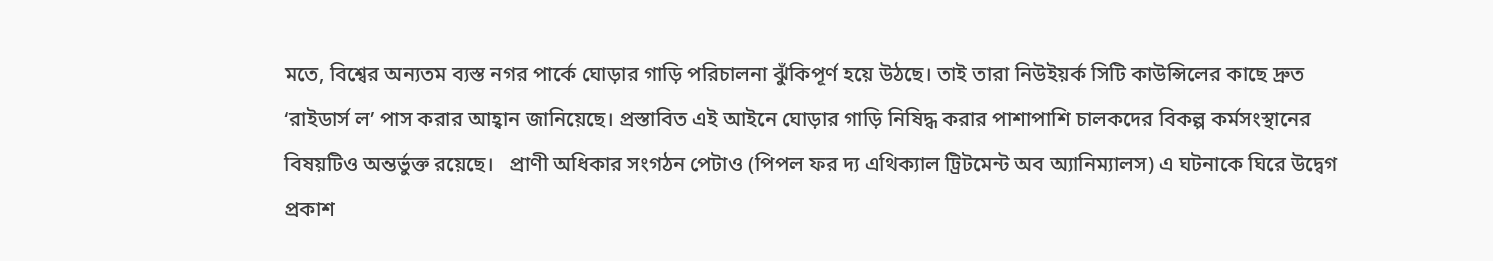মতে, বিশ্বের অন্যতম ব্যস্ত নগর পার্কে ঘোড়ার গাড়ি পরিচালনা ঝুঁকিপূর্ণ হয়ে উঠছে। তাই তারা নিউইয়র্ক সিটি কাউন্সিলের কাছে দ্রুত ‘রাইডার্স ল’ পাস করার আহ্বান জানিয়েছে। প্রস্তাবিত এই আইনে ঘোড়ার গাড়ি নিষিদ্ধ করার পাশাপাশি চালকদের বিকল্প কর্মসংস্থানের বিষয়টিও অন্তর্ভুক্ত রয়েছে।   প্রাণী অধিকার সংগঠন পেটাও (পিপল ফর দ্য এথিক্যাল ট্রিটমেন্ট অব অ্যানিম্যালস) এ ঘটনাকে ঘিরে উদ্বেগ প্রকাশ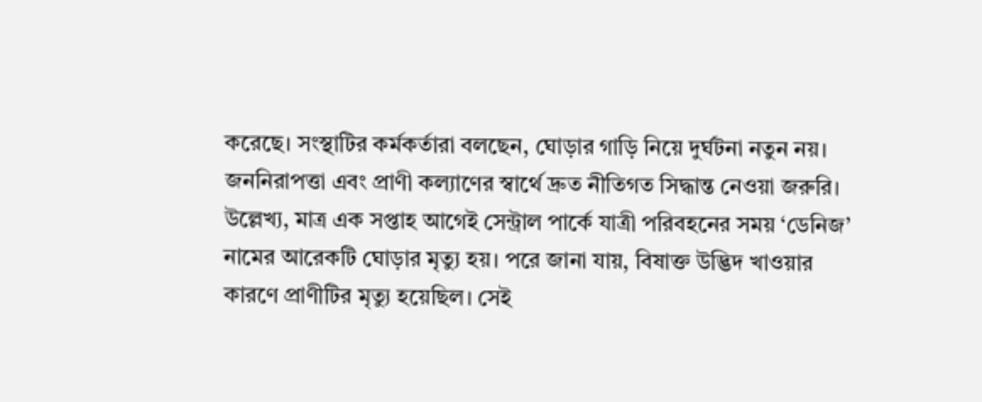করেছে। সংস্থাটির কর্মকর্তারা বলছেন, ঘোড়ার গাড়ি নিয়ে দুর্ঘটনা নতুন নয়। জননিরাপত্তা এবং প্রাণী কল্যাণের স্বার্থে দ্রুত নীতিগত সিদ্ধান্ত নেওয়া জরুরি।   উল্লেখ্য, মাত্র এক সপ্তাহ আগেই সেন্ট্রাল পার্কে যাত্রী পরিবহনের সময় ‘ডেনিজ’ নামের আরেকটি ঘোড়ার মৃত্যু হয়। পরে জানা যায়, বিষাক্ত উদ্ভিদ খাওয়ার কারণে প্রাণীটির মৃত্যু হয়েছিল। সেই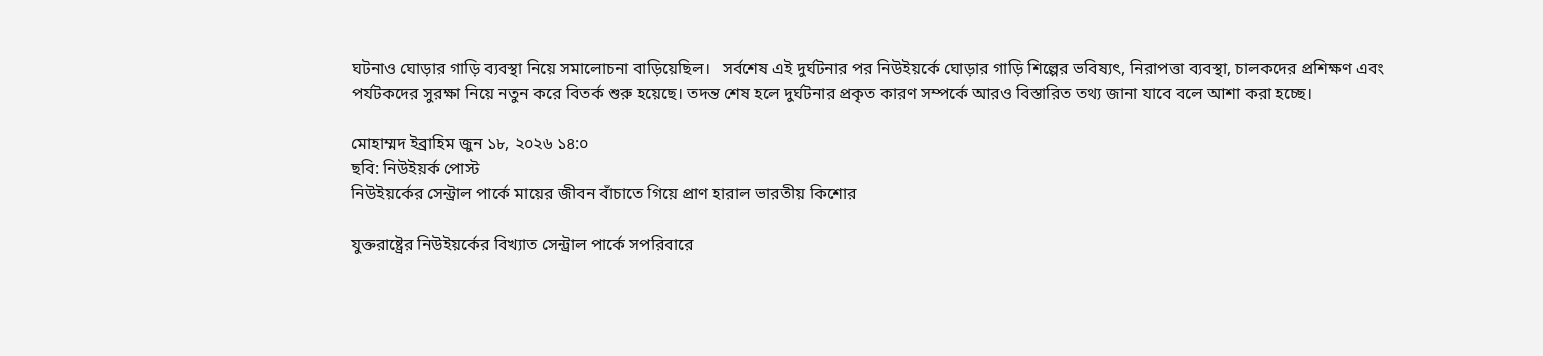ঘটনাও ঘোড়ার গাড়ি ব্যবস্থা নিয়ে সমালোচনা বাড়িয়েছিল।   সর্বশেষ এই দুর্ঘটনার পর নিউইয়র্কে ঘোড়ার গাড়ি শিল্পের ভবিষ্যৎ, নিরাপত্তা ব্যবস্থা, চালকদের প্রশিক্ষণ এবং পর্যটকদের সুরক্ষা নিয়ে নতুন করে বিতর্ক শুরু হয়েছে। তদন্ত শেষ হলে দুর্ঘটনার প্রকৃত কারণ সম্পর্কে আরও বিস্তারিত তথ্য জানা যাবে বলে আশা করা হচ্ছে।

মোহাম্মদ ইব্রাহিম জুন ১৮, ২০২৬ ১৪:০
ছবি: নিউইয়র্ক পোস্ট
নিউইয়র্কের সেন্ট্রাল পার্কে মায়ের জীবন বাঁচাতে গিয়ে প্রাণ হারাল ভারতীয় কিশোর

যুক্তরাষ্ট্রের নিউইয়র্কের বিখ্যাত সেন্ট্রাল পার্কে সপরিবারে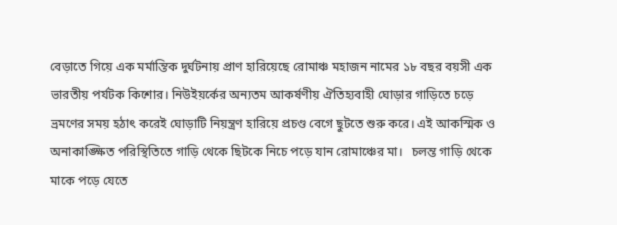বেড়াতে গিয়ে এক মর্মান্তিক দুর্ঘটনায় প্রাণ হারিয়েছে রোমাঞ্চ মহাজন নামের ১৮ বছর বয়সী এক ভারতীয় পর্যটক কিশোর। নিউইয়র্কের অন্যতম আকর্ষণীয় ঐতিহ্যবাহী ঘোড়ার গাড়িতে চড়ে ভ্রমণের সময় হঠাৎ করেই ঘোড়াটি নিয়ন্ত্রণ হারিয়ে প্রচণ্ড বেগে ছুটতে শুরু করে। এই আকস্মিক ও অনাকাঙ্ক্ষিত পরিস্থিতিতে গাড়ি থেকে ছিটকে নিচে পড়ে যান রোমাঞ্চের মা।   চলন্ত গাড়ি থেকে মাকে পড়ে যেতে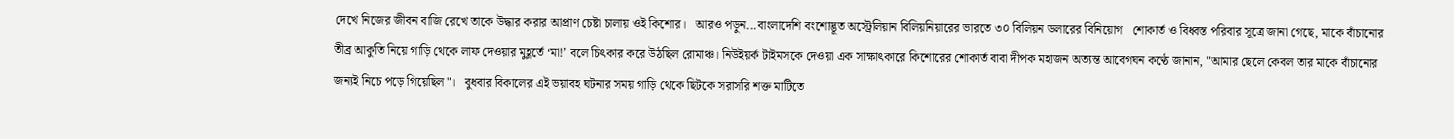দেখে নিজের জীবন বাজি রেখে তাকে উদ্ধার করার আপ্রাণ চেষ্টা চালায় ওই কিশোর।   আরও পড়ুন...বাংলাদেশি বংশোদ্ভূত অস্ট্রেলিয়ান বিলিয়নিয়ারের ভারতে ৩০ বিলিয়ন ডলারের বিনিয়োগ   শোকার্ত ও বিধ্বস্ত পরিবার সূত্রে জানা গেছে, মাকে বাঁচানোর তীব্র আকুতি নিয়ে গাড়ি থেকে লাফ দেওয়ার মুহূর্তে ‘মা!’ বলে চিৎকার করে উঠছিল রোমাঞ্চ। নিউইয়র্ক টাইমসকে দেওয়া এক সাক্ষাৎকারে কিশোরের শোকার্ত বাবা দীপক মহাজন অত্যন্ত আবেগঘন কণ্ঠে জানান, "আমার ছেলে কেবল তার মাকে বাঁচানোর জন্যই নিচে পড়ে গিয়েছিল"।   বুধবার বিকালের এই ভয়াবহ ঘটনার সময় গাড়ি থেকে ছিটকে সরাসরি শক্ত মাটিতে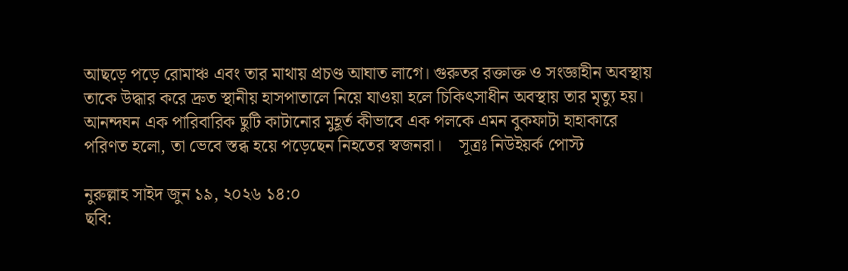আছড়ে পড়ে রোমাঞ্চ এবং তার মাথায় প্রচণ্ড আঘাত লাগে। গুরুতর রক্তাক্ত ও সংজ্ঞাহীন অবস্থায় তাকে উদ্ধার করে দ্রুত স্থানীয় হাসপাতালে নিয়ে যাওয়া হলে চিকিৎসাধীন অবস্থায় তার মৃত্যু হয়। আনন্দঘন এক পারিবারিক ছুটি কাটানোর মুহূর্ত কীভাবে এক পলকে এমন বুকফাটা হাহাকারে পরিণত হলো, তা ভেবে স্তব্ধ হয়ে পড়েছেন নিহতের স্বজনরা।    সূত্রঃ নিউইয়র্ক পোস্ট

নুরুল্লাহ সাইদ জুন ১৯, ২০২৬ ১৪:০
ছবি: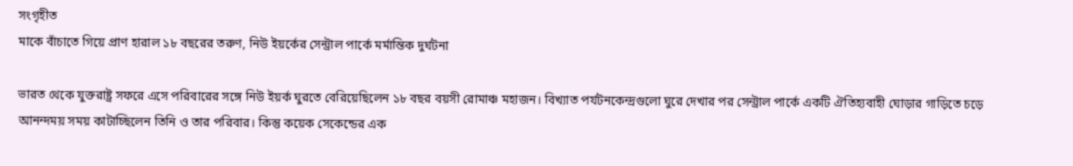সংগৃহীত
মাকে বাঁচাতে গিয়ে প্রাণ হারাল ১৮ বছরের তরুণ, নিউ ইয়র্কের সেন্ট্রাল পার্কে মর্মান্তিক দুর্ঘটনা

ভারত থেকে যুক্তরাষ্ট্র সফরে এসে পরিবারের সঙ্গে নিউ ইয়র্ক ঘুরতে বেরিয়েছিলেন ১৮ বছর বয়সী রোমাঞ্চ মহাজন। বিখ্যাত পর্যটনকেন্দ্রগুলো ঘুরে দেখার পর সেন্ট্রাল পার্কে একটি ঐতিহ্যবাহী ঘোড়ার গাড়িতে চড়ে আনন্দময় সময় কাটাচ্ছিলেন তিনি ও তার পরিবার। কিন্তু কয়েক সেকেন্ডের এক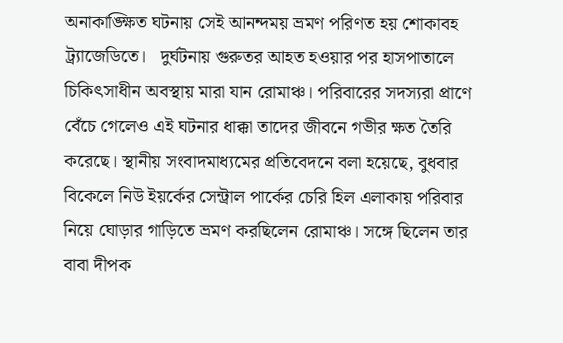অনাকাঙ্ক্ষিত ঘটনায় সেই আনন্দময় ভ্রমণ পরিণত হয় শোকাবহ ট্র্যাজেডিতে।   দুর্ঘটনায় গুরুতর আহত হওয়ার পর হাসপাতালে চিকিৎসাধীন অবস্থায় মারা যান রোমাঞ্চ। পরিবারের সদস্যরা প্রাণে বেঁচে গেলেও এই ঘটনার ধাক্কা তাদের জীবনে গভীর ক্ষত তৈরি করেছে। স্থানীয় সংবাদমাধ্যমের প্রতিবেদনে বলা হয়েছে, বুধবার বিকেলে নিউ ইয়র্কের সেন্ট্রাল পার্কের চেরি হিল এলাকায় পরিবার নিয়ে ঘোড়ার গাড়িতে ভ্রমণ করছিলেন রোমাঞ্চ। সঙ্গে ছিলেন তার বাবা দীপক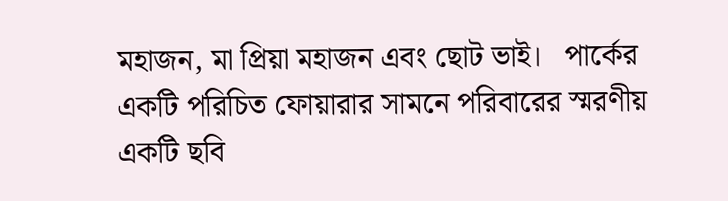মহাজন, মা প্রিয়া মহাজন এবং ছোট ভাই।   পার্কের একটি পরিচিত ফোয়ারার সামনে পরিবারের স্মরণীয় একটি ছবি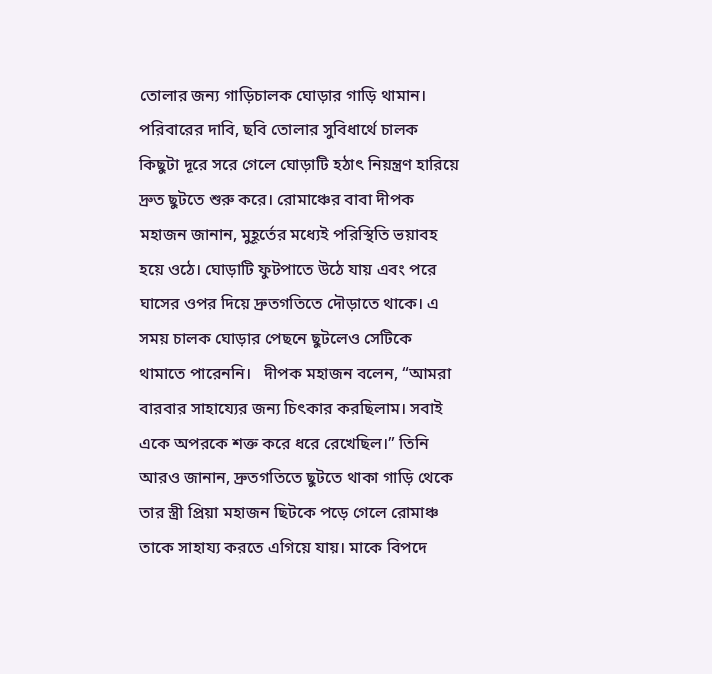তোলার জন্য গাড়িচালক ঘোড়ার গাড়ি থামান। পরিবারের দাবি, ছবি তোলার সুবিধার্থে চালক কিছুটা দূরে সরে গেলে ঘোড়াটি হঠাৎ নিয়ন্ত্রণ হারিয়ে দ্রুত ছুটতে শুরু করে। রোমাঞ্চের বাবা দীপক মহাজন জানান, মুহূর্তের মধ্যেই পরিস্থিতি ভয়াবহ হয়ে ওঠে। ঘোড়াটি ফুটপাতে উঠে যায় এবং পরে ঘাসের ওপর দিয়ে দ্রুতগতিতে দৌড়াতে থাকে। এ সময় চালক ঘোড়ার পেছনে ছুটলেও সেটিকে থামাতে পারেননি।   দীপক মহাজন বলেন, “আমরা বারবার সাহায্যের জন্য চিৎকার করছিলাম। সবাই একে অপরকে শক্ত করে ধরে রেখেছিল।” তিনি আরও জানান, দ্রুতগতিতে ছুটতে থাকা গাড়ি থেকে তার স্ত্রী প্রিয়া মহাজন ছিটকে পড়ে গেলে রোমাঞ্চ তাকে সাহায্য করতে এগিয়ে যায়। মাকে বিপদে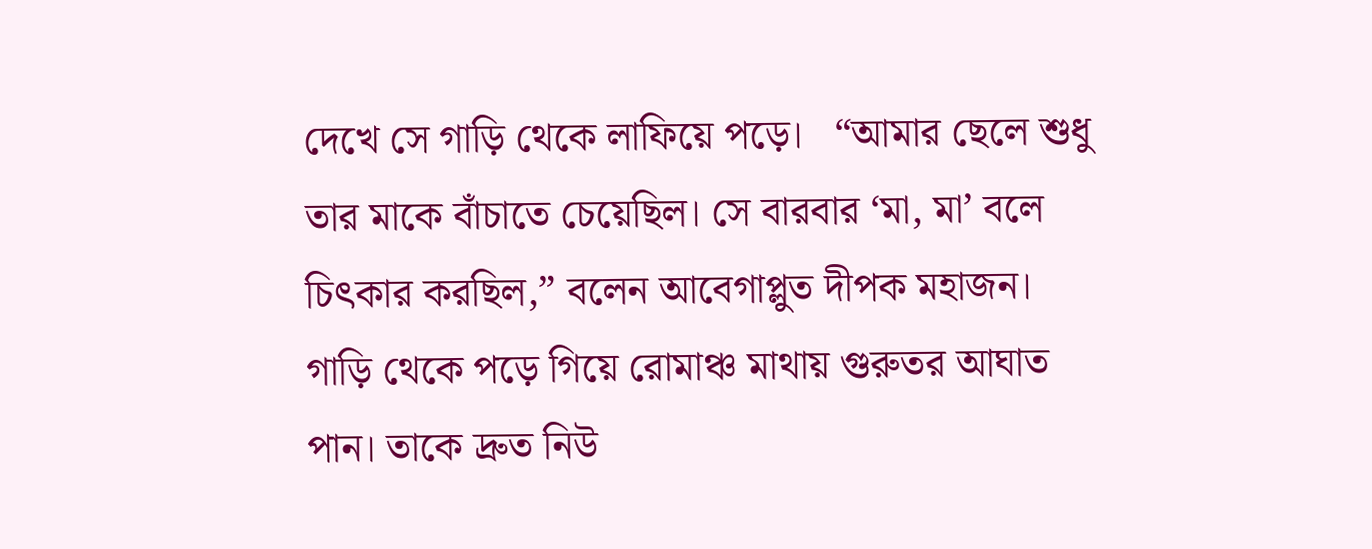দেখে সে গাড়ি থেকে লাফিয়ে পড়ে।   “আমার ছেলে শুধু তার মাকে বাঁচাতে চেয়েছিল। সে বারবার ‘মা, মা’ বলে চিৎকার করছিল,” বলেন আবেগাপ্লুত দীপক মহাজন। গাড়ি থেকে পড়ে গিয়ে রোমাঞ্চ মাথায় গুরুতর আঘাত পান। তাকে দ্রুত নিউ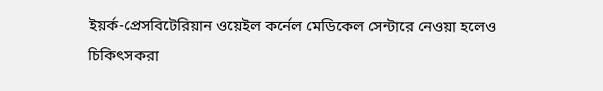ইয়র্ক-প্রেসবিটেরিয়ান ওয়েইল কর্নেল মেডিকেল সেন্টারে নেওয়া হলেও চিকিৎসকরা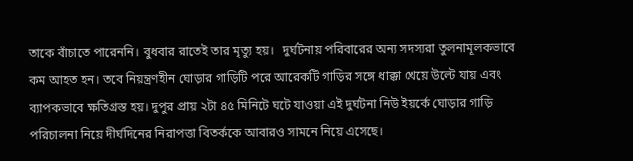তাকে বাঁচাতে পারেননি। বুধবার রাতেই তার মৃত্যু হয়।   দুর্ঘটনায় পরিবারের অন্য সদস্যরা তুলনামূলকভাবে কম আহত হন। তবে নিয়ন্ত্রণহীন ঘোড়ার গাড়িটি পরে আরেকটি গাড়ির সঙ্গে ধাক্কা খেয়ে উল্টে যায় এবং ব্যাপকভাবে ক্ষতিগ্রস্ত হয়। দুপুর প্রায় ২টা ৪৫ মিনিটে ঘটে যাওয়া এই দুর্ঘটনা নিউ ইয়র্কে ঘোড়ার গাড়ি পরিচালনা নিয়ে দীর্ঘদিনের নিরাপত্তা বিতর্ককে আবারও সামনে নিয়ে এসেছে।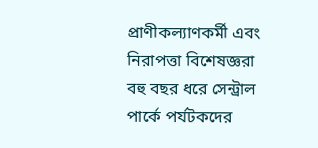প্রাণীকল্যাণকর্মী এবং নিরাপত্তা বিশেষজ্ঞরা বহু বছর ধরে সেন্ট্রাল পার্কে পর্যটকদের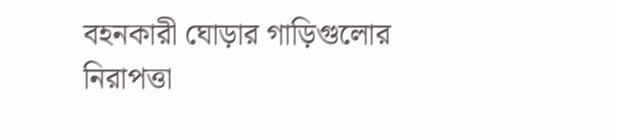বহনকারী ঘোড়ার গাড়িগুলোর নিরাপত্তা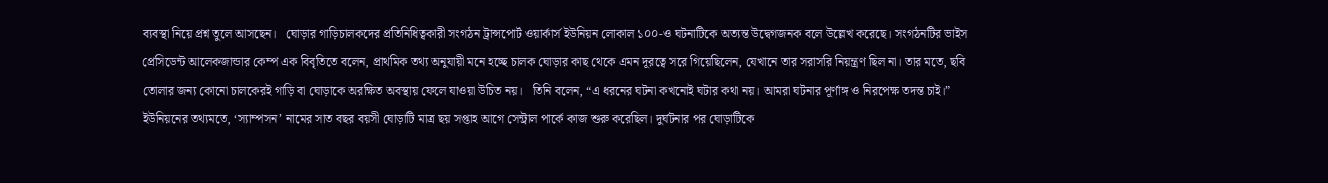ব্যবস্থা নিয়ে প্রশ্ন তুলে আসছেন।   ঘোড়ার গাড়িচালকদের প্রতিনিধিত্বকারী সংগঠন ট্রান্সপোর্ট ওয়ার্কার্স ইউনিয়ন লোকাল ১০০-ও ঘটনাটিকে অত্যন্ত উদ্বেগজনক বলে উল্লেখ করেছে। সংগঠনটির ভাইস প্রেসিডেন্ট আলেকজান্ডার কেম্প এক বিবৃতিতে বলেন, প্রাথমিক তথ্য অনুযায়ী মনে হচ্ছে চালক ঘোড়ার কাছ থেকে এমন দূরত্বে সরে গিয়েছিলেন, যেখানে তার সরাসরি নিয়ন্ত্রণ ছিল না। তার মতে, ছবি তোলার জন্য কোনো চালকেরই গাড়ি বা ঘোড়াকে অরক্ষিত অবস্থায় ফেলে যাওয়া উচিত নয়।   তিনি বলেন, “এ ধরনের ঘটনা কখনোই ঘটার কথা নয়। আমরা ঘটনার পূর্ণাঙ্গ ও নিরপেক্ষ তদন্ত চাই।” ইউনিয়নের তথ্যমতে, ‘স্যাম্পসন’ নামের সাত বছর বয়সী ঘোড়াটি মাত্র ছয় সপ্তাহ আগে সেন্ট্রাল পার্কে কাজ শুরু করেছিল। দুর্ঘটনার পর ঘোড়াটিকে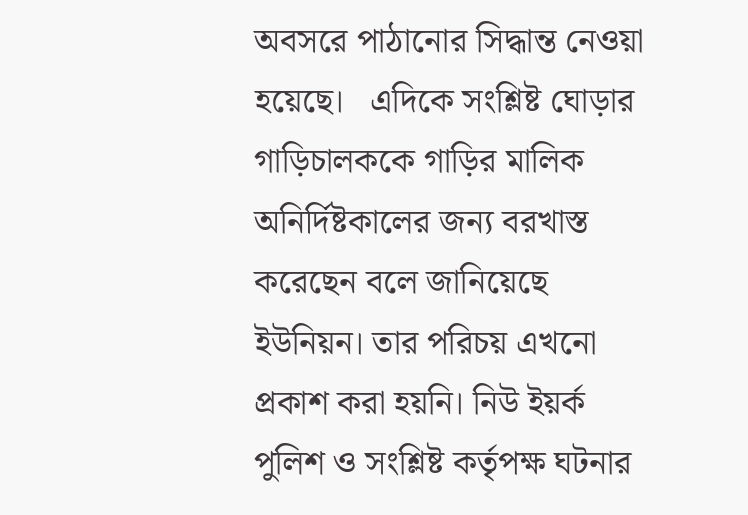অবসরে পাঠানোর সিদ্ধান্ত নেওয়া হয়েছে।   এদিকে সংশ্লিষ্ট ঘোড়ার গাড়িচালককে গাড়ির মালিক অনির্দিষ্টকালের জন্য বরখাস্ত করেছেন বলে জানিয়েছে ইউনিয়ন। তার পরিচয় এখনো প্রকাশ করা হয়নি। নিউ ইয়র্ক পুলিশ ও সংশ্লিষ্ট কর্তৃপক্ষ ঘটনার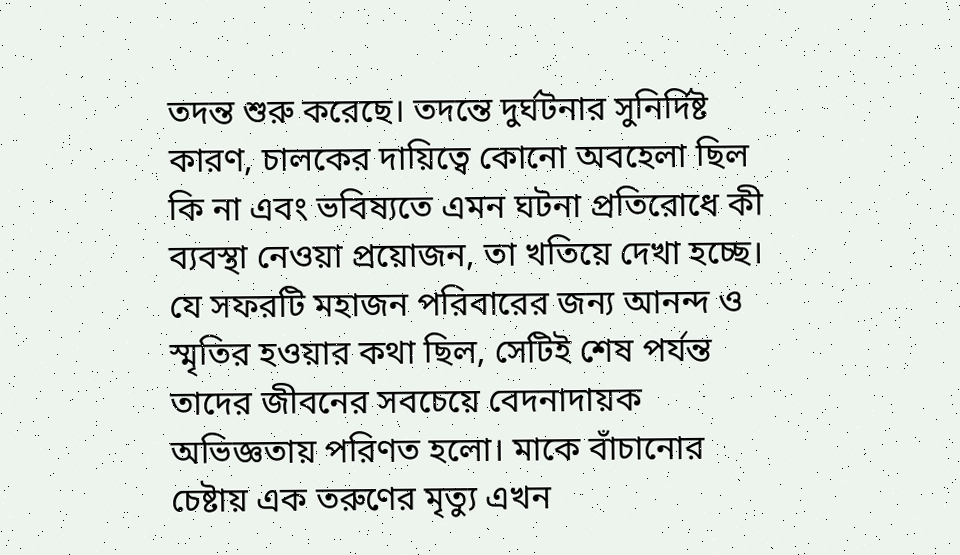তদন্ত শুরু করেছে। তদন্তে দুর্ঘটনার সুনির্দিষ্ট কারণ, চালকের দায়িত্বে কোনো অবহেলা ছিল কি না এবং ভবিষ্যতে এমন ঘটনা প্রতিরোধে কী ব্যবস্থা নেওয়া প্রয়োজন, তা খতিয়ে দেখা হচ্ছে।   যে সফরটি মহাজন পরিবারের জন্য আনন্দ ও স্মৃতির হওয়ার কথা ছিল, সেটিই শেষ পর্যন্ত তাদের জীবনের সবচেয়ে বেদনাদায়ক অভিজ্ঞতায় পরিণত হলো। মাকে বাঁচানোর চেষ্টায় এক তরুণের মৃত্যু এখন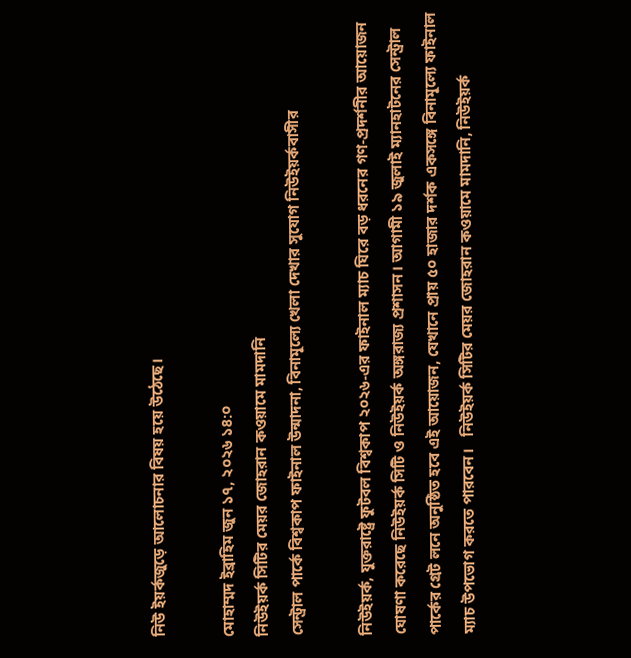নিউ ইয়র্কজুড়ে আলোচনার বিষয় হয়ে উঠেছে।

মোহাম্মদ ইব্রাহিম জুন ১৭, ২০২৬ ১৪:০
নিউইয়র্ক সিটির মেয়র জোহরান কওয়ামে মামদানি
সেন্ট্রাল পার্কে বিশ্বকাপ ফাইনাল উন্মাদনা, বিনামূল্যে খেলা দেখার সুযোগ নিউইয়র্কবাসীর

নিউইয়র্ক, যুক্তরাষ্ট্রে ফুটবল বিশ্বকাপ ২০২৬-এর ফাইনাল ম্যাচ ঘিরে বড় ধরনের গণ-প্রদর্শনীর আয়োজন ঘোষণা করেছে নিউইয়র্ক সিটি ও নিউইয়র্ক অঙ্গরাজ্য প্রশাসন। আগামী ১৯ জুলাই ম্যানহাটনের সেন্ট্রাল পার্কের গ্রেট লনে অনুষ্ঠিত হবে এই আয়োজন, যেখানে প্রায় ৫০ হাজার দর্শক একসঙ্গে বিনামূল্যে ফাইনাল ম্যাচ উপভোগ করতে পারবেন।   নিউইয়র্ক সিটির মেয়র জোহরান কওয়ামে মামদানি, নিউইয়র্ক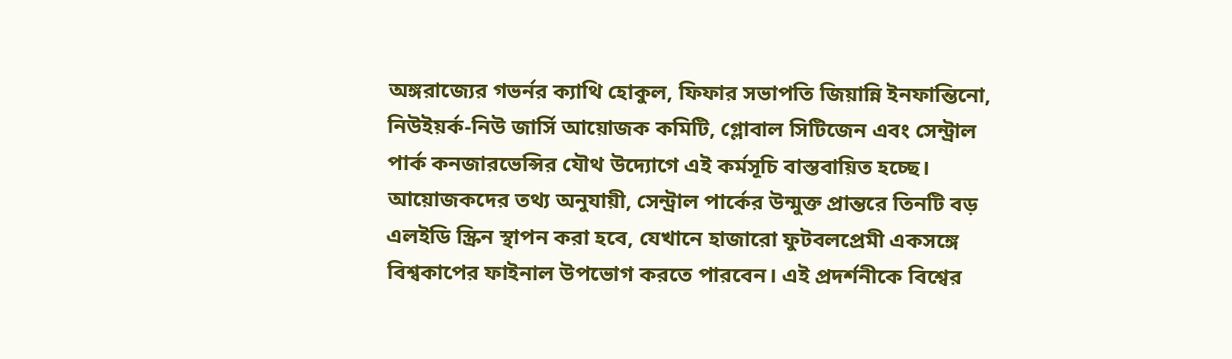অঙ্গরাজ্যের গভর্নর ক্যাথি হোকুল, ফিফার সভাপতি জিয়ান্নি ইনফান্তিনো, নিউইয়র্ক-নিউ জার্সি আয়োজক কমিটি, গ্লোবাল সিটিজেন এবং সেন্ট্রাল পার্ক কনজারভেন্সির যৌথ উদ্যোগে এই কর্মসূচি বাস্তবায়িত হচ্ছে।   আয়োজকদের তথ্য অনুযায়ী, সেন্ট্রাল পার্কের উন্মুক্ত প্রান্তরে তিনটি বড় এলইডি স্ক্রিন স্থাপন করা হবে, যেখানে হাজারো ফুটবলপ্রেমী একসঙ্গে বিশ্বকাপের ফাইনাল উপভোগ করতে পারবেন। এই প্রদর্শনীকে বিশ্বের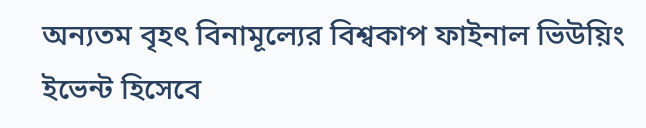অন্যতম বৃহৎ বিনামূল্যের বিশ্বকাপ ফাইনাল ভিউয়িং ইভেন্ট হিসেবে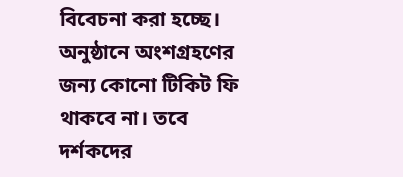বিবেচনা করা হচ্ছে।   অনুষ্ঠানে অংশগ্রহণের জন্য কোনো টিকিট ফি থাকবে না। তবে দর্শকদের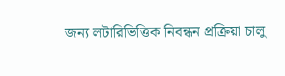জন্য লটারিভিত্তিক নিবন্ধন প্রক্রিয়া চালু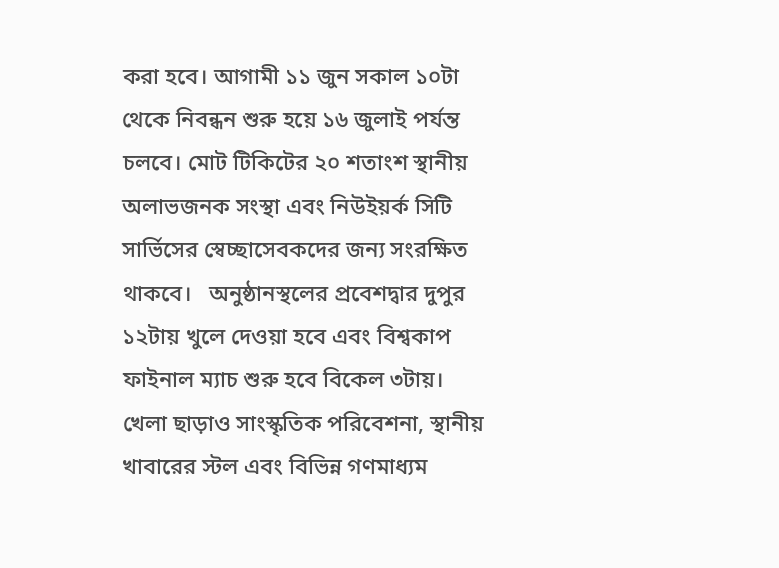করা হবে। আগামী ১১ জুন সকাল ১০টা থেকে নিবন্ধন শুরু হয়ে ১৬ জুলাই পর্যন্ত চলবে। মোট টিকিটের ২০ শতাংশ স্থানীয় অলাভজনক সংস্থা এবং নিউইয়র্ক সিটি সার্ভিসের স্বেচ্ছাসেবকদের জন্য সংরক্ষিত থাকবে।   অনুষ্ঠানস্থলের প্রবেশদ্বার দুপুর ১২টায় খুলে দেওয়া হবে এবং বিশ্বকাপ ফাইনাল ম্যাচ শুরু হবে বিকেল ৩টায়। খেলা ছাড়াও সাংস্কৃতিক পরিবেশনা, স্থানীয় খাবারের স্টল এবং বিভিন্ন গণমাধ্যম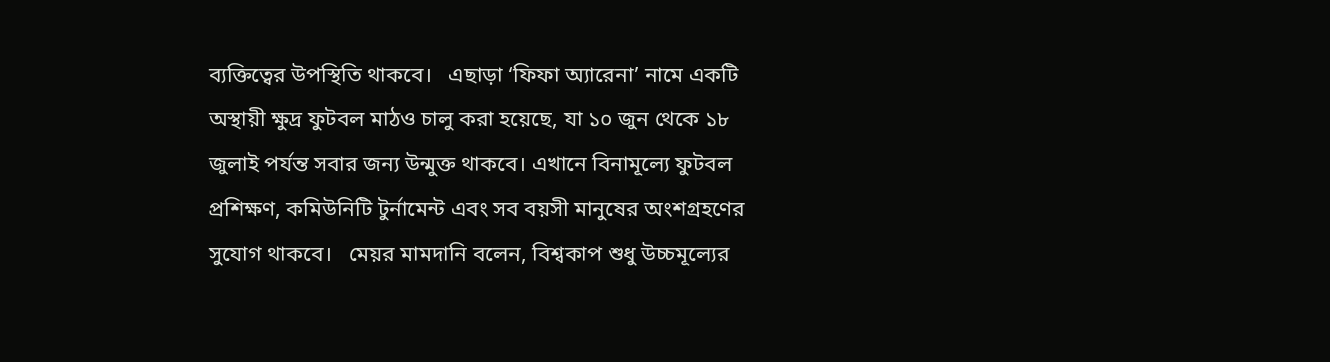ব্যক্তিত্বের উপস্থিতি থাকবে।   এছাড়া ‘ফিফা অ্যারেনা’ নামে একটি অস্থায়ী ক্ষুদ্র ফুটবল মাঠও চালু করা হয়েছে, যা ১০ জুন থেকে ১৮ জুলাই পর্যন্ত সবার জন্য উন্মুক্ত থাকবে। এখানে বিনামূল্যে ফুটবল প্রশিক্ষণ, কমিউনিটি টুর্নামেন্ট এবং সব বয়সী মানুষের অংশগ্রহণের সুযোগ থাকবে।   মেয়র মামদানি বলেন, বিশ্বকাপ শুধু উচ্চমূল্যের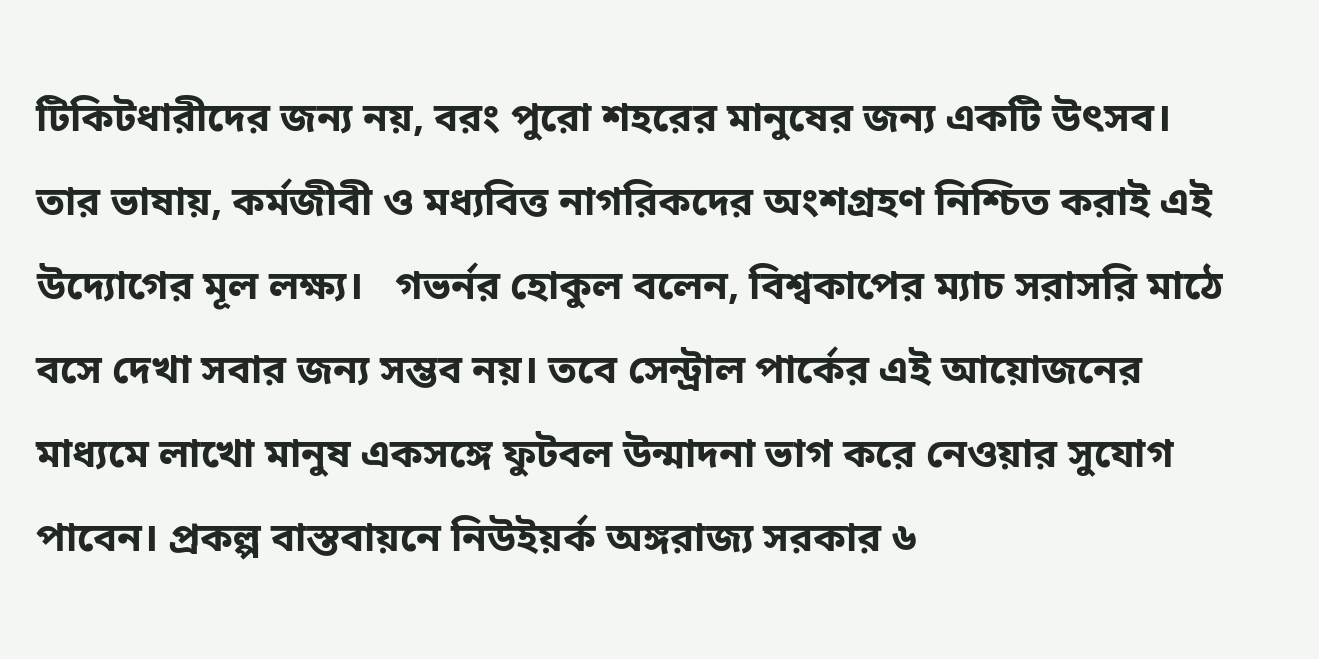টিকিটধারীদের জন্য নয়, বরং পুরো শহরের মানুষের জন্য একটি উৎসব। তার ভাষায়, কর্মজীবী ও মধ্যবিত্ত নাগরিকদের অংশগ্রহণ নিশ্চিত করাই এই উদ্যোগের মূল লক্ষ্য।   গভর্নর হোকুল বলেন, বিশ্বকাপের ম্যাচ সরাসরি মাঠে বসে দেখা সবার জন্য সম্ভব নয়। তবে সেন্ট্রাল পার্কের এই আয়োজনের মাধ্যমে লাখো মানুষ একসঙ্গে ফুটবল উন্মাদনা ভাগ করে নেওয়ার সুযোগ পাবেন। প্রকল্প বাস্তবায়নে নিউইয়র্ক অঙ্গরাজ্য সরকার ৬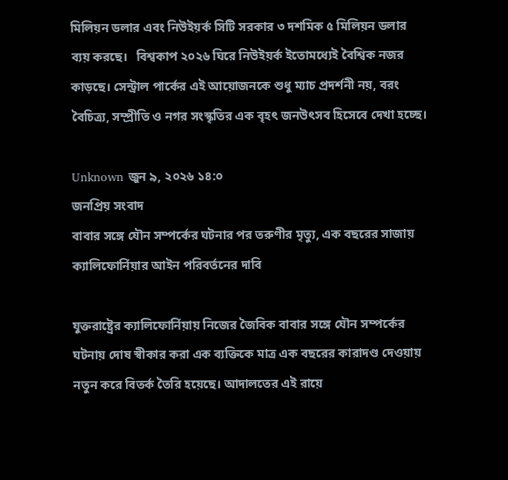মিলিয়ন ডলার এবং নিউইয়র্ক সিটি সরকার ৩ দশমিক ৫ মিলিয়ন ডলার ব্যয় করছে।   বিশ্বকাপ ২০২৬ ঘিরে নিউইয়র্ক ইতোমধ্যেই বৈশ্বিক নজর কাড়ছে। সেন্ট্রাল পার্কের এই আয়োজনকে শুধু ম্যাচ প্রদর্শনী নয়, বরং বৈচিত্র্য, সম্প্রীতি ও নগর সংস্কৃতির এক বৃহৎ জনউৎসব হিসেবে দেখা হচ্ছে।

Unknown জুন ৯, ২০২৬ ১৪:০
জনপ্রিয় সংবাদ
বাবার সঙ্গে যৌন সম্পর্কের ঘটনার পর তরুণীর মৃত্যু, এক বছরের সাজায় ক্যালিফোর্নিয়ার আইন পরিবর্তনের দাবি

যুক্তরাষ্ট্রের ক্যালিফোর্নিয়ায় নিজের জৈবিক বাবার সঙ্গে যৌন সম্পর্কের ঘটনায় দোষ স্বীকার করা এক ব্যক্তিকে মাত্র এক বছরের কারাদণ্ড দেওয়ায় নতুন করে বিতর্ক তৈরি হয়েছে। আদালতের এই রায়ে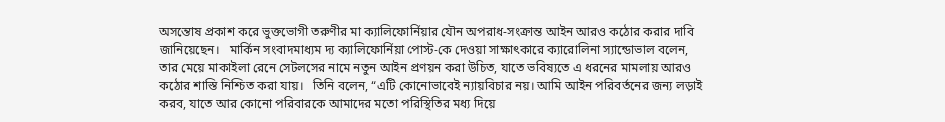অসন্তোষ প্রকাশ করে ভুক্তভোগী তরুণীর মা ক্যালিফোর্নিয়ার যৌন অপরাধ-সংক্রান্ত আইন আরও কঠোর করার দাবি জানিয়েছেন।   মার্কিন সংবাদমাধ্যম দ্য ক্যালিফোর্নিয়া পোস্ট-কে দেওয়া সাক্ষাৎকারে ক্যারোলিনা স্যান্ডোভাল বলেন, তার মেয়ে মাকাইলা রেনে সেটলসের নামে নতুন আইন প্রণয়ন করা উচিত, যাতে ভবিষ্যতে এ ধরনের মামলায় আরও কঠোর শাস্তি নিশ্চিত করা যায়।   তিনি বলেন, “এটি কোনোভাবেই ন্যায়বিচার নয়। আমি আইন পরিবর্তনের জন্য লড়াই করব, যাতে আর কোনো পরিবারকে আমাদের মতো পরিস্থিতির মধ্য দিয়ে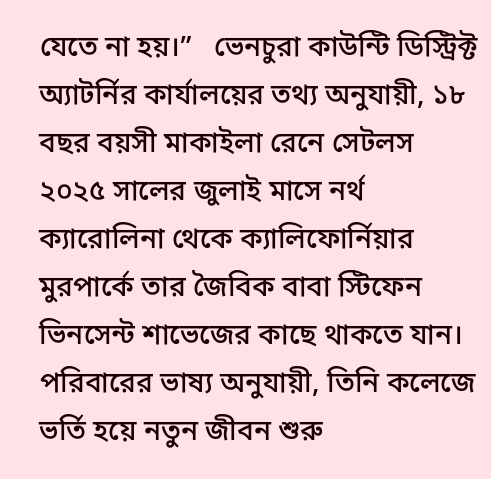যেতে না হয়।”   ভেনচুরা কাউন্টি ডিস্ট্রিক্ট অ্যাটর্নির কার্যালয়ের তথ্য অনুযায়ী, ১৮ বছর বয়সী মাকাইলা রেনে সেটলস ২০২৫ সালের জুলাই মাসে নর্থ ক্যারোলিনা থেকে ক্যালিফোর্নিয়ার মুরপার্কে তার জৈবিক বাবা স্টিফেন ভিনসেন্ট শাভেজের কাছে থাকতে যান। পরিবারের ভাষ্য অনুযায়ী, তিনি কলেজে ভর্তি হয়ে নতুন জীবন শুরু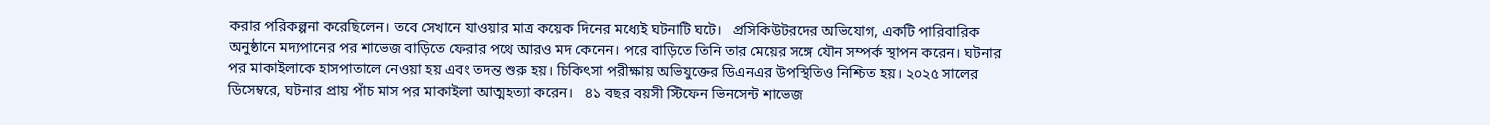করার পরিকল্পনা করেছিলেন। তবে সেখানে যাওয়ার মাত্র কয়েক দিনের মধ্যেই ঘটনাটি ঘটে।   প্রসিকিউটরদের অভিযোগ, একটি পারিবারিক অনুষ্ঠানে মদ্যপানের পর শাভেজ বাড়িতে ফেরার পথে আরও মদ কেনেন। পরে বাড়িতে তিনি তার মেয়ের সঙ্গে যৌন সম্পর্ক স্থাপন করেন। ঘটনার পর মাকাইলাকে হাসপাতালে নেওয়া হয় এবং তদন্ত শুরু হয়। চিকিৎসা পরীক্ষায় অভিযুক্তের ডিএনএর উপস্থিতিও নিশ্চিত হয়। ২০২৫ সালের ডিসেম্বরে, ঘটনার প্রায় পাঁচ মাস পর মাকাইলা আত্মহত্যা করেন।   ৪১ বছর বয়সী স্টিফেন ভিনসেন্ট শাভেজ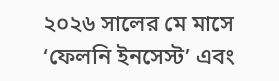২০২৬ সালের মে মাসে ‘ফেলনি ইনসেস্ট’ এবং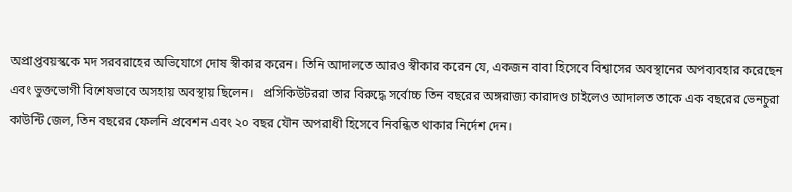অপ্রাপ্তবয়স্ককে মদ সরবরাহের অভিযোগে দোষ স্বীকার করেন। তিনি আদালতে আরও স্বীকার করেন যে, একজন বাবা হিসেবে বিশ্বাসের অবস্থানের অপব্যবহার করেছেন এবং ভুক্তভোগী বিশেষভাবে অসহায় অবস্থায় ছিলেন।   প্রসিকিউটররা তার বিরুদ্ধে সর্বোচ্চ তিন বছরের অঙ্গরাজ্য কারাদণ্ড চাইলেও আদালত তাকে এক বছরের ভেনচুরা কাউন্টি জেল, তিন বছরের ফেলনি প্রবেশন এবং ২০ বছর যৌন অপরাধী হিসেবে নিবন্ধিত থাকার নির্দেশ দেন।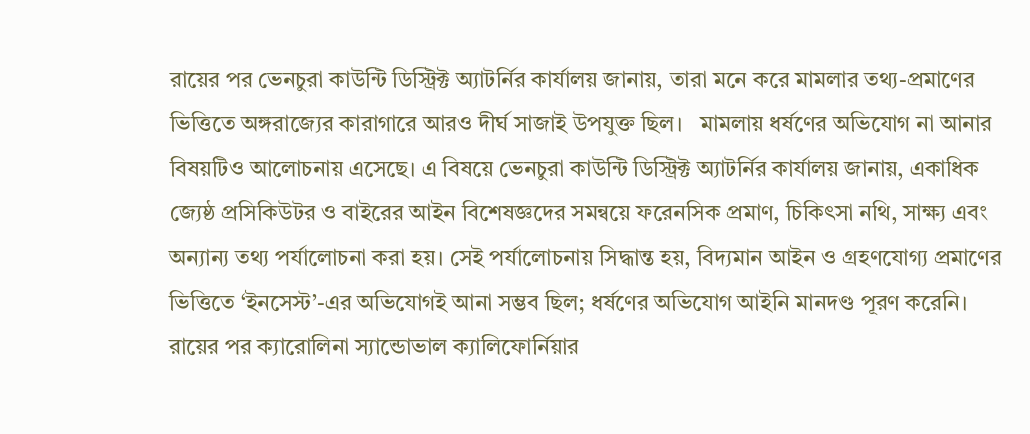রায়ের পর ভেনচুরা কাউন্টি ডিস্ট্রিক্ট অ্যাটর্নির কার্যালয় জানায়, তারা মনে করে মামলার তথ্য-প্রমাণের ভিত্তিতে অঙ্গরাজ্যের কারাগারে আরও দীর্ঘ সাজাই উপযুক্ত ছিল।   মামলায় ধর্ষণের অভিযোগ না আনার বিষয়টিও আলোচনায় এসেছে। এ বিষয়ে ভেনচুরা কাউন্টি ডিস্ট্রিক্ট অ্যাটর্নির কার্যালয় জানায়, একাধিক জ্যেষ্ঠ প্রসিকিউটর ও বাইরের আইন বিশেষজ্ঞদের সমন্বয়ে ফরেনসিক প্রমাণ, চিকিৎসা নথি, সাক্ষ্য এবং অন্যান্য তথ্য পর্যালোচনা করা হয়। সেই পর্যালোচনায় সিদ্ধান্ত হয়, বিদ্যমান আইন ও গ্রহণযোগ্য প্রমাণের ভিত্তিতে ‘ইনসেস্ট’-এর অভিযোগই আনা সম্ভব ছিল; ধর্ষণের অভিযোগ আইনি মানদণ্ড পূরণ করেনি।   রায়ের পর ক্যারোলিনা স্যান্ডোভাল ক্যালিফোর্নিয়ার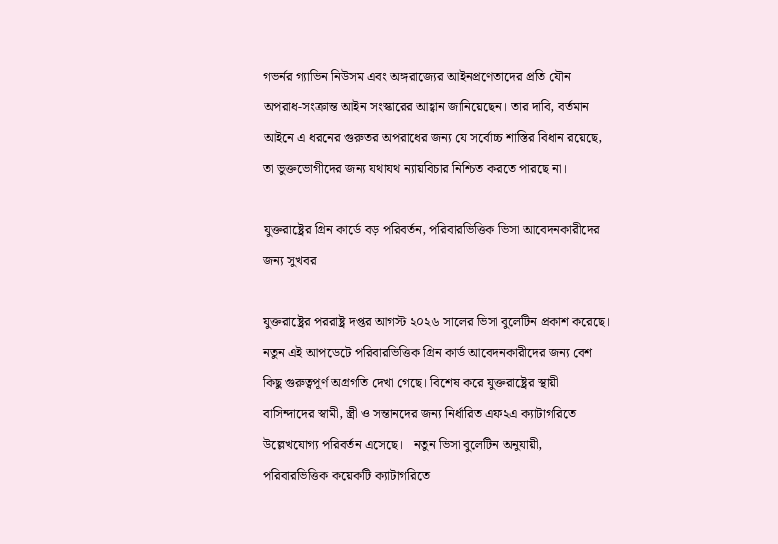গভর্নর গ্যাভিন নিউসম এবং অঙ্গরাজ্যের আইনপ্রণেতাদের প্রতি যৌন অপরাধ-সংক্রান্ত আইন সংস্কারের আহ্বান জানিয়েছেন। তার দাবি, বর্তমান আইনে এ ধরনের গুরুতর অপরাধের জন্য যে সর্বোচ্চ শাস্তির বিধান রয়েছে, তা ভুক্তভোগীদের জন্য যথাযথ ন্যায়বিচার নিশ্চিত করতে পারছে না।

যুক্তরাষ্ট্রের গ্রিন কার্ডে বড় পরিবর্তন, পরিবারভিত্তিক ভিসা আবেদনকারীদের জন্য সুখবর

যুক্তরাষ্ট্রের পররাষ্ট্র দপ্তর আগস্ট ২০২৬ সালের ভিসা বুলেটিন প্রকাশ করেছে। নতুন এই আপডেটে পরিবারভিত্তিক গ্রিন কার্ড আবেদনকারীদের জন্য বেশ কিছু গুরুত্বপূর্ণ অগ্রগতি দেখা গেছে। বিশেষ করে যুক্তরাষ্ট্রের স্থায়ী বাসিন্দাদের স্বামী, স্ত্রী ও সন্তানদের জন্য নির্ধারিত এফ২এ ক্যাটাগরিতে উল্লেখযোগ্য পরিবর্তন এসেছে।   নতুন ভিসা বুলেটিন অনুযায়ী, পরিবারভিত্তিক কয়েকটি ক্যাটাগরিতে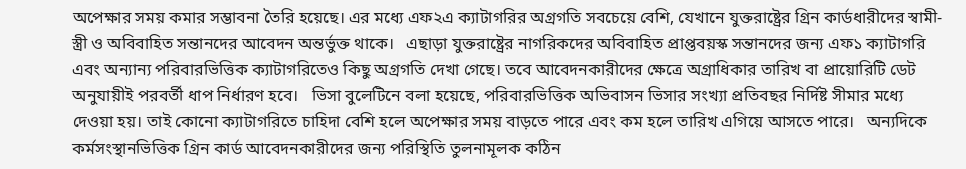অপেক্ষার সময় কমার সম্ভাবনা তৈরি হয়েছে। এর মধ্যে এফ২এ ক্যাটাগরির অগ্রগতি সবচেয়ে বেশি, যেখানে যুক্তরাষ্ট্রের গ্রিন কার্ডধারীদের স্বামী-স্ত্রী ও অবিবাহিত সন্তানদের আবেদন অন্তর্ভুক্ত থাকে।   এছাড়া যুক্তরাষ্ট্রের নাগরিকদের অবিবাহিত প্রাপ্তবয়স্ক সন্তানদের জন্য এফ১ ক্যাটাগরি এবং অন্যান্য পরিবারভিত্তিক ক্যাটাগরিতেও কিছু অগ্রগতি দেখা গেছে। তবে আবেদনকারীদের ক্ষেত্রে অগ্রাধিকার তারিখ বা প্রায়োরিটি ডেট অনুযায়ীই পরবর্তী ধাপ নির্ধারণ হবে।   ভিসা বুলেটিনে বলা হয়েছে, পরিবারভিত্তিক অভিবাসন ভিসার সংখ্যা প্রতিবছর নির্দিষ্ট সীমার মধ্যে দেওয়া হয়। তাই কোনো ক্যাটাগরিতে চাহিদা বেশি হলে অপেক্ষার সময় বাড়তে পারে এবং কম হলে তারিখ এগিয়ে আসতে পারে।   অন্যদিকে কর্মসংস্থানভিত্তিক গ্রিন কার্ড আবেদনকারীদের জন্য পরিস্থিতি তুলনামূলক কঠিন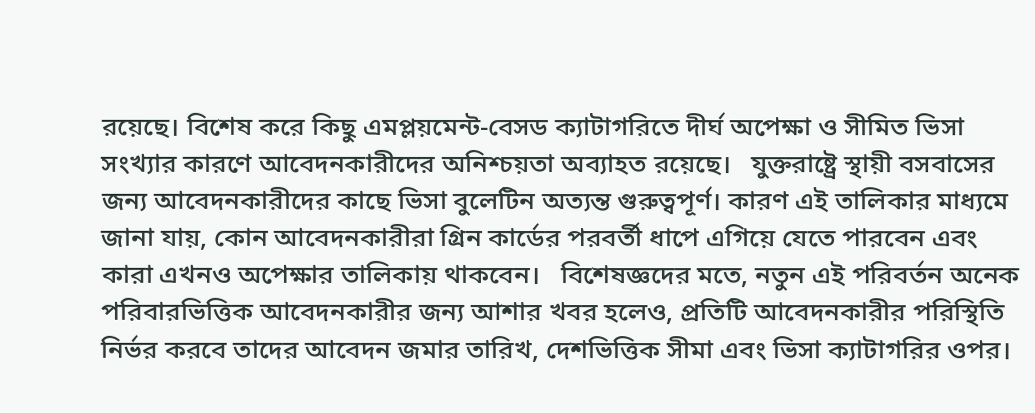রয়েছে। বিশেষ করে কিছু এমপ্লয়মেন্ট-বেসড ক্যাটাগরিতে দীর্ঘ অপেক্ষা ও সীমিত ভিসা সংখ্যার কারণে আবেদনকারীদের অনিশ্চয়তা অব্যাহত রয়েছে।   যুক্তরাষ্ট্রে স্থায়ী বসবাসের জন্য আবেদনকারীদের কাছে ভিসা বুলেটিন অত্যন্ত গুরুত্বপূর্ণ। কারণ এই তালিকার মাধ্যমে জানা যায়, কোন আবেদনকারীরা গ্রিন কার্ডের পরবর্তী ধাপে এগিয়ে যেতে পারবেন এবং কারা এখনও অপেক্ষার তালিকায় থাকবেন।   বিশেষজ্ঞদের মতে, নতুন এই পরিবর্তন অনেক পরিবারভিত্তিক আবেদনকারীর জন্য আশার খবর হলেও, প্রতিটি আবেদনকারীর পরিস্থিতি নির্ভর করবে তাদের আবেদন জমার তারিখ, দেশভিত্তিক সীমা এবং ভিসা ক্যাটাগরির ওপর।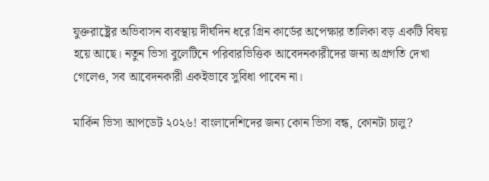যুক্তরাষ্ট্রের অভিবাসন ব্যবস্থায় দীর্ঘদিন ধরে গ্রিন কার্ডের অপেক্ষার তালিকা বড় একটি বিষয় হয়ে আছে। নতুন ভিসা বুলেটিনে পরিবারভিত্তিক আবেদনকারীদের জন্য অগ্রগতি দেখা গেলেও, সব আবেদনকারী একইভাবে সুবিধা পাবেন না।

মার্কিন ভিসা আপডেট ২০২৬! বাংলাদেশিদের জন্য কোন ভিসা বন্ধ, কোনটা চালু?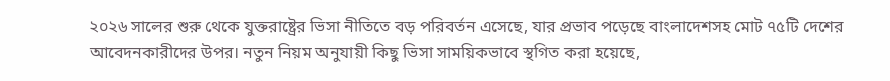২০২৬ সালের শুরু থেকে যুক্তরাষ্ট্রের ভিসা নীতিতে বড় পরিবর্তন এসেছে, যার প্রভাব পড়েছে বাংলাদেশসহ মোট ৭৫টি দেশের আবেদনকারীদের উপর। নতুন নিয়ম অনুযায়ী কিছু ভিসা সাময়িকভাবে স্থগিত করা হয়েছে,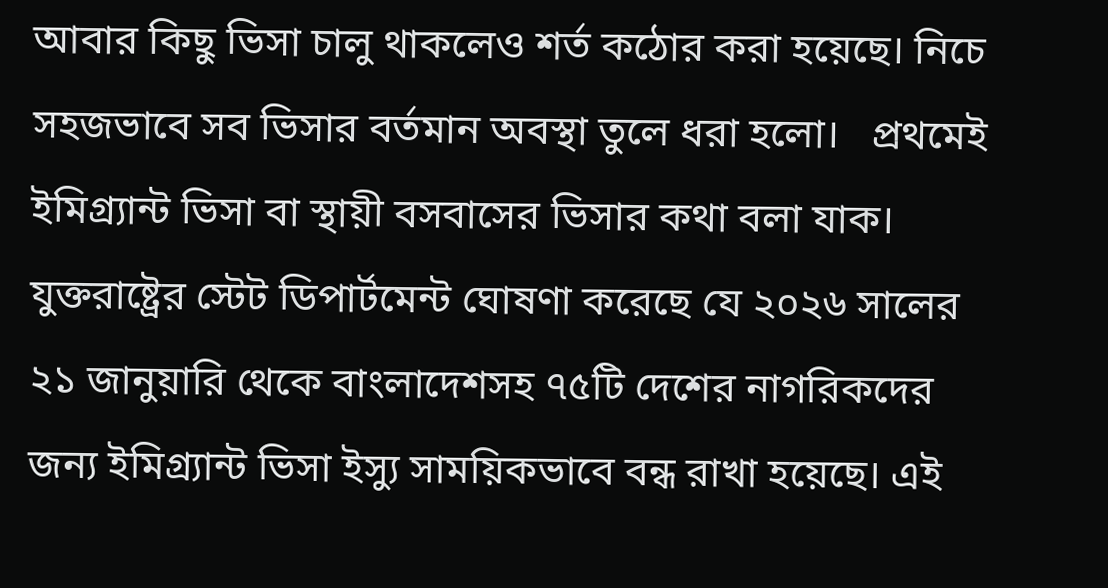আবার কিছু ভিসা চালু থাকলেও শর্ত কঠোর করা হয়েছে। নিচে সহজভাবে সব ভিসার বর্তমান অবস্থা তুলে ধরা হলো।   প্রথমেই ইমিগ্র্যান্ট ভিসা বা স্থায়ী বসবাসের ভিসার কথা বলা যাক। যুক্তরাষ্ট্রের স্টেট ডিপার্টমেন্ট ঘোষণা করেছে যে ২০২৬ সালের ২১ জানুয়ারি থেকে বাংলাদেশসহ ৭৫টি দেশের নাগরিকদের জন্য ইমিগ্র্যান্ট ভিসা ইস্যু সাময়িকভাবে বন্ধ রাখা হয়েছে। এই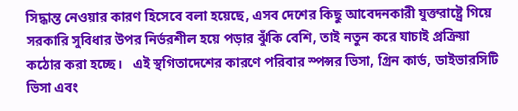সিদ্ধান্ত নেওয়ার কারণ হিসেবে বলা হয়েছে, এসব দেশের কিছু আবেদনকারী যুক্তরাষ্ট্রে গিয়ে সরকারি সুবিধার উপর নির্ভরশীল হয়ে পড়ার ঝুঁকি বেশি, তাই নতুন করে যাচাই প্রক্রিয়া কঠোর করা হচ্ছে।   এই স্থগিতাদেশের কারণে পরিবার স্পন্সর ভিসা, গ্রিন কার্ড, ডাইভারসিটি ভিসা এবং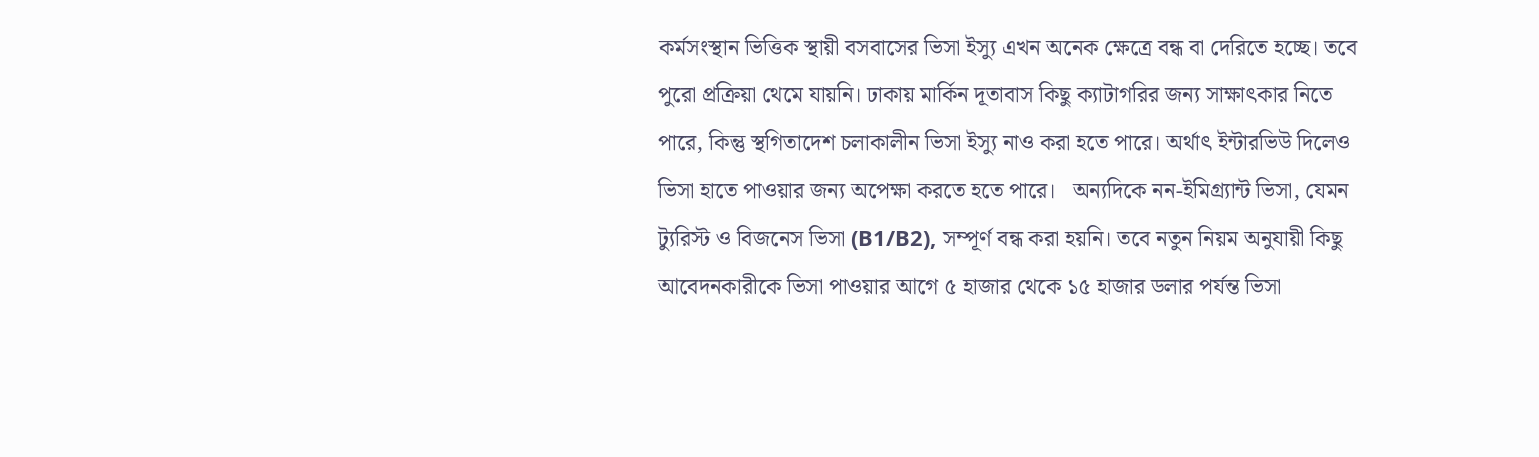কর্মসংস্থান ভিত্তিক স্থায়ী বসবাসের ভিসা ইস্যু এখন অনেক ক্ষেত্রে বন্ধ বা দেরিতে হচ্ছে। তবে পুরো প্রক্রিয়া থেমে যায়নি। ঢাকায় মার্কিন দূতাবাস কিছু ক্যাটাগরির জন্য সাক্ষাৎকার নিতে পারে, কিন্তু স্থগিতাদেশ চলাকালীন ভিসা ইস্যু নাও করা হতে পারে। অর্থাৎ ইন্টারভিউ দিলেও ভিসা হাতে পাওয়ার জন্য অপেক্ষা করতে হতে পারে।   অন্যদিকে নন-ইমিগ্র্যান্ট ভিসা, যেমন ট্যুরিস্ট ও বিজনেস ভিসা (B1/B2), সম্পূর্ণ বন্ধ করা হয়নি। তবে নতুন নিয়ম অনুযায়ী কিছু আবেদনকারীকে ভিসা পাওয়ার আগে ৫ হাজার থেকে ১৫ হাজার ডলার পর্যন্ত ভিসা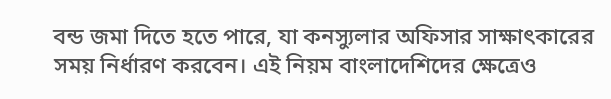বন্ড জমা দিতে হতে পারে, যা কনস্যুলার অফিসার সাক্ষাৎকারের সময় নির্ধারণ করবেন। এই নিয়ম বাংলাদেশিদের ক্ষেত্রেও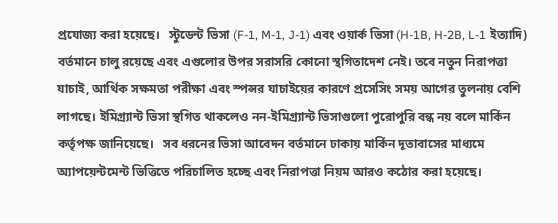প্রযোজ্য করা হয়েছে।   স্টুডেন্ট ভিসা (F-1, M-1, J-1) এবং ওয়ার্ক ভিসা (H-1B, H-2B, L-1 ইত্যাদি) বর্তমানে চালু রয়েছে এবং এগুলোর উপর সরাসরি কোনো স্থগিতাদেশ নেই। তবে নতুন নিরাপত্তা যাচাই, আর্থিক সক্ষমতা পরীক্ষা এবং স্পন্সর যাচাইয়ের কারণে প্রসেসিং সময় আগের তুলনায় বেশি লাগছে। ইমিগ্র্যান্ট ভিসা স্থগিত থাকলেও নন-ইমিগ্র্যান্ট ভিসাগুলো পুরোপুরি বন্ধ নয় বলে মার্কিন কর্তৃপক্ষ জানিয়েছে।   সব ধরনের ভিসা আবেদন বর্তমানে ঢাকায় মার্কিন দূতাবাসের মাধ্যমে অ্যাপয়েন্টমেন্ট ভিত্তিতে পরিচালিত হচ্ছে এবং নিরাপত্তা নিয়ম আরও কঠোর করা হয়েছে।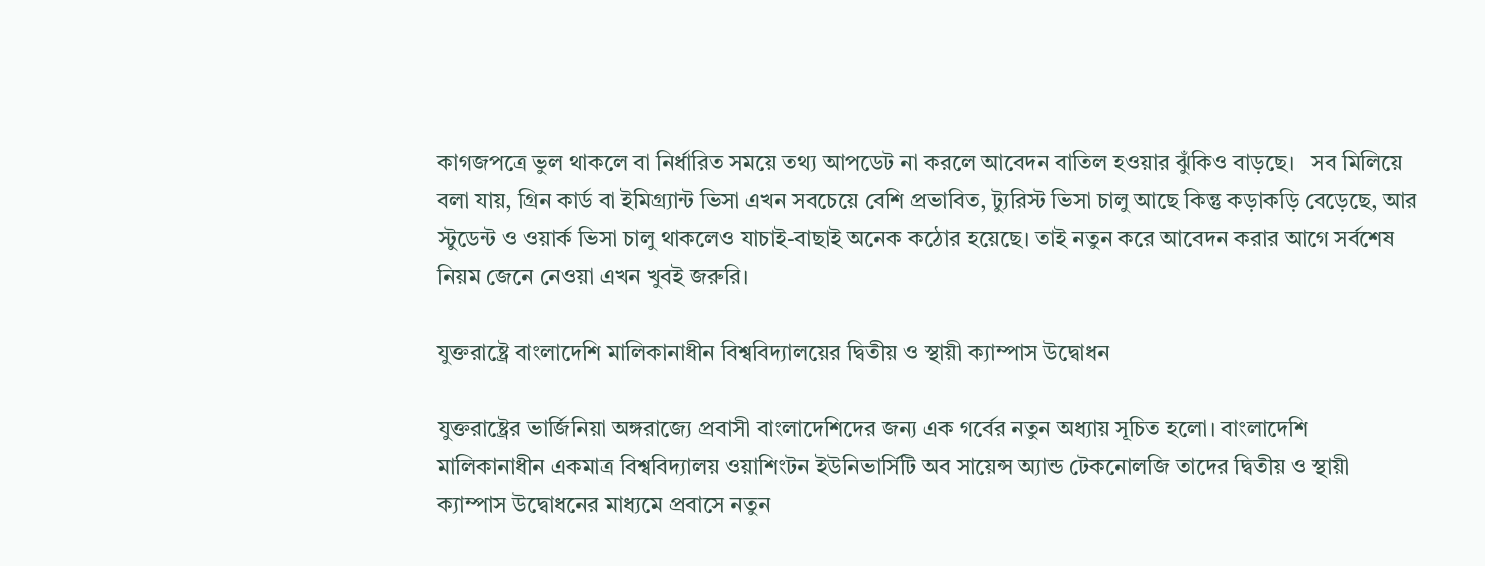কাগজপত্রে ভুল থাকলে বা নির্ধারিত সময়ে তথ্য আপডেট না করলে আবেদন বাতিল হওয়ার ঝুঁকিও বাড়ছে।   সব মিলিয়ে বলা যায়, গ্রিন কার্ড বা ইমিগ্র্যান্ট ভিসা এখন সবচেয়ে বেশি প্রভাবিত, ট্যুরিস্ট ভিসা চালু আছে কিন্তু কড়াকড়ি বেড়েছে, আর স্টুডেন্ট ও ওয়ার্ক ভিসা চালু থাকলেও যাচাই-বাছাই অনেক কঠোর হয়েছে। তাই নতুন করে আবেদন করার আগে সর্বশেষ নিয়ম জেনে নেওয়া এখন খুবই জরুরি।

যুক্তরাষ্ট্রে বাংলাদেশি মালিকানাধীন বিশ্ববিদ্যালয়ের দ্বিতীয় ও স্থায়ী ক্যাম্পাস উদ্বোধন

যুক্তরাষ্ট্রের ভার্জিনিয়া অঙ্গরাজ্যে প্রবাসী বাংলাদেশিদের জন্য এক গর্বের নতুন অধ্যায় সূচিত হলো। বাংলাদেশি মালিকানাধীন একমাত্র বিশ্ববিদ্যালয় ওয়াশিংটন ইউনিভার্সিটি অব সায়েন্স অ্যান্ড টেকনোলজি তাদের দ্বিতীয় ও স্থায়ী ক্যাম্পাস উদ্বোধনের মাধ্যমে প্রবাসে নতুন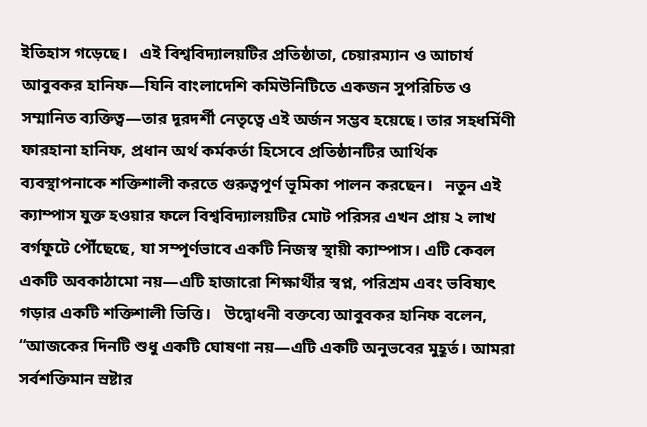ইতিহাস গড়েছে।   এই বিশ্ববিদ্যালয়টির প্রতিষ্ঠাতা, চেয়ারম্যান ও আচার্য আবুবকর হানিফ—যিনি বাংলাদেশি কমিউনিটিতে একজন সুপরিচিত ও সম্মানিত ব্যক্তিত্ব—তার দূরদর্শী নেতৃত্বে এই অর্জন সম্ভব হয়েছে। তার সহধর্মিণী ফারহানা হানিফ, প্রধান অর্থ কর্মকর্তা হিসেবে প্রতিষ্ঠানটির আর্থিক ব্যবস্থাপনাকে শক্তিশালী করতে গুরুত্বপূর্ণ ভূমিকা পালন করছেন।   নতুন এই ক্যাম্পাস যুক্ত হওয়ার ফলে বিশ্ববিদ্যালয়টির মোট পরিসর এখন প্রায় ২ লাখ বর্গফুটে পৌঁছেছে, যা সম্পূর্ণভাবে একটি নিজস্ব স্থায়ী ক্যাম্পাস। এটি কেবল একটি অবকাঠামো নয়—এটি হাজারো শিক্ষার্থীর স্বপ্ন, পরিশ্রম এবং ভবিষ্যৎ গড়ার একটি শক্তিশালী ভিত্তি।   উদ্বোধনী বক্তব্যে আবুবকর হানিফ বলেন, “আজকের দিনটি শুধু একটি ঘোষণা নয়—এটি একটি অনুভবের মুহূর্ত। আমরা সর্বশক্তিমান স্রষ্টার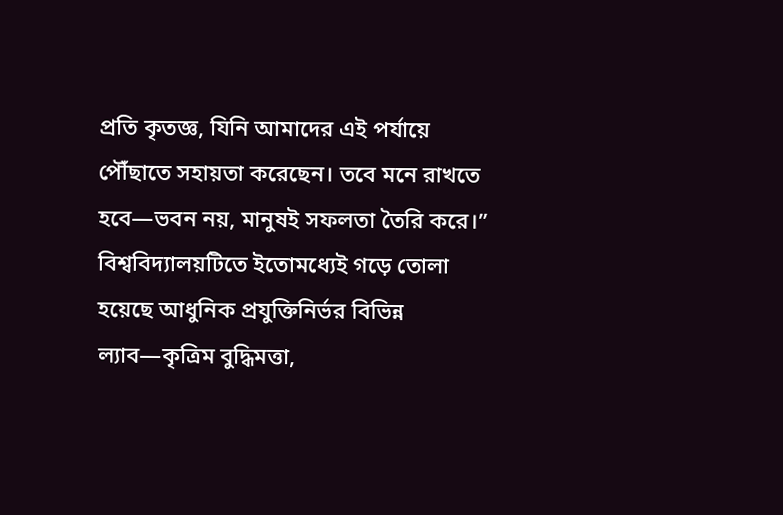প্রতি কৃতজ্ঞ, যিনি আমাদের এই পর্যায়ে পৌঁছাতে সহায়তা করেছেন। তবে মনে রাখতে হবে—ভবন নয়, মানুষই সফলতা তৈরি করে।”   বিশ্ববিদ্যালয়টিতে ইতোমধ্যেই গড়ে তোলা হয়েছে আধুনিক প্রযুক্তিনির্ভর বিভিন্ন ল্যাব—কৃত্রিম বুদ্ধিমত্তা,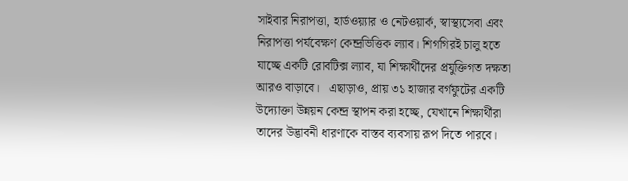সাইবার নিরাপত্তা, হার্ডওয়্যার ও নেটওয়ার্ক, স্বাস্থ্যসেবা এবং নিরাপত্তা পর্যবেক্ষণ কেন্দ্রভিত্তিক ল্যাব। শিগগিরই চালু হতে যাচ্ছে একটি রোবটিক্স ল্যাব, যা শিক্ষার্থীদের প্রযুক্তিগত দক্ষতা আরও বাড়াবে।   এছাড়াও, প্রায় ৩১ হাজার বর্গফুটের একটি উদ্যোক্তা উন্নয়ন কেন্দ্র স্থাপন করা হচ্ছে, যেখানে শিক্ষার্থীরা তাদের উদ্ভাবনী ধারণাকে বাস্তব ব্যবসায় রূপ দিতে পারবে।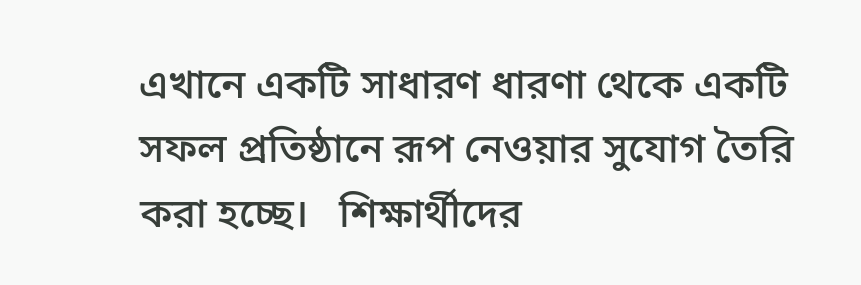এখানে একটি সাধারণ ধারণা থেকে একটি সফল প্রতিষ্ঠানে রূপ নেওয়ার সুযোগ তৈরি করা হচ্ছে।   শিক্ষার্থীদের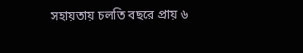সহায়তায় চলতি বছরে প্রায় ৬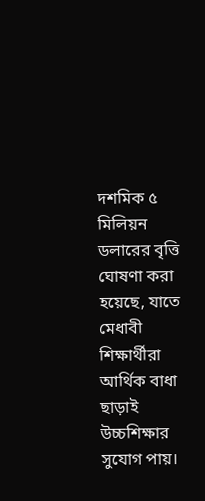দশমিক ৫ মিলিয়ন ডলারের বৃত্তি ঘোষণা করা হয়েছে, যাতে মেধাবী শিক্ষার্থীরা আর্থিক বাধা ছাড়াই উচ্চশিক্ষার সুযোগ পায়।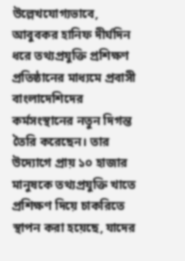উল্লেখযোগ্যভাবে, আবুবকর হানিফ দীর্ঘদিন ধরে তথ্যপ্রযুক্তি প্রশিক্ষণ প্রতিষ্ঠানের মাধ্যমে প্রবাসী বাংলাদেশিদের কর্মসংস্থানের নতুন দিগন্ত তৈরি করেছেন। তার উদ্যোগে প্রায় ১০ হাজার মানুষকে তথ্যপ্রযুক্তি খাতে প্রশিক্ষণ দিয়ে চাকরিতে স্থাপন করা হয়েছে, যাদের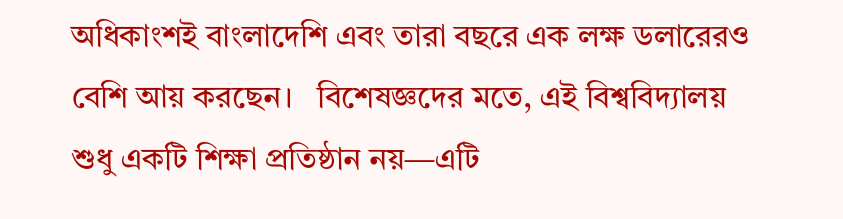অধিকাংশই বাংলাদেশি এবং তারা বছরে এক লক্ষ ডলারেরও বেশি আয় করছেন।   বিশেষজ্ঞদের মতে, এই বিশ্ববিদ্যালয় শুধু একটি শিক্ষা প্রতিষ্ঠান নয়—এটি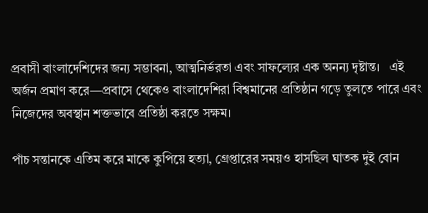প্রবাসী বাংলাদেশিদের জন্য সম্ভাবনা, আত্মনির্ভরতা এবং সাফল্যের এক অনন্য দৃষ্টান্ত।   এই অর্জন প্রমাণ করে—প্রবাসে থেকেও বাংলাদেশিরা বিশ্বমানের প্রতিষ্ঠান গড়ে তুলতে পারে এবং নিজেদের অবস্থান শক্তভাবে প্রতিষ্ঠা করতে সক্ষম।

পাঁচ সন্তানকে এতিম করে মাকে কুপিয়ে হত্যা, গ্রেপ্তারের সময়ও হাসছিল ঘাতক দুই বোন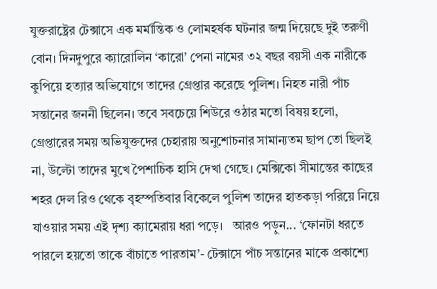যুক্তরাষ্ট্রের টেক্সাসে এক মর্মান্তিক ও লোমহর্ষক ঘটনার জন্ম দিয়েছে দুই তরুণী বোন। দিনদুপুরে ক্যারোলিন ‘কারো’ পেনা নামের ৩২ বছর বয়সী এক নারীকে কুপিয়ে হত্যার অভিযোগে তাদের গ্রেপ্তার করেছে পুলিশ। নিহত নারী পাঁচ সন্তানের জননী ছিলেন। তবে সবচেয়ে শিউরে ওঠার মতো বিষয় হলো, গ্রেপ্তারের সময় অভিযুক্তদের চেহারায় অনুশোচনার সামান্যতম ছাপ তো ছিলই না, উল্টো তাদের মুখে পৈশাচিক হাসি দেখা গেছে। মেক্সিকো সীমান্তের কাছের শহর দেল রিও থেকে বৃহস্পতিবার বিকেলে পুলিশ তাদের হাতকড়া পরিয়ে নিয়ে যাওয়ার সময় এই দৃশ্য ক্যামেরায় ধরা পড়ে।   আরও পড়ুন... ‘ফোনটা ধরতে পারলে হয়তো তাকে বাঁচাতে পারতাম’- টেক্সাসে পাঁচ সন্তানের মাকে প্রকাশ্যে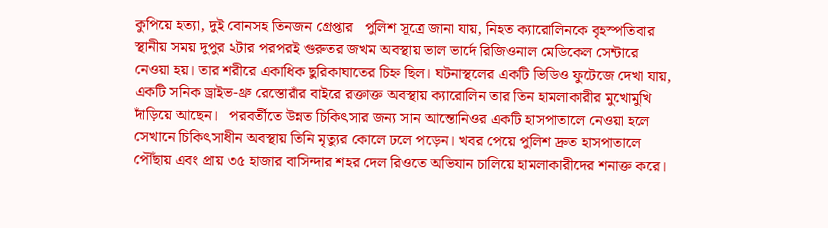কুপিয়ে হত্যা, দুই বোনসহ তিনজন গ্রেপ্তার   পুলিশ সূত্রে জানা যায়, নিহত ক্যারোলিনকে বৃহস্পতিবার স্থানীয় সময় দুপুর ২টার পরপরই গুরুতর জখম অবস্থায় ভাল ভার্দে রিজিওনাল মেডিকেল সেন্টারে নেওয়া হয়। তার শরীরে একাধিক ছুরিকাঘাতের চিহ্ন ছিল। ঘটনাস্থলের একটি ভিডিও ফুটেজে দেখা যায়, একটি সনিক ড্রাইভ-থ্রু রেস্তোরাঁর বাইরে রক্তাক্ত অবস্থায় ক্যারোলিন তার তিন হামলাকারীর মুখোমুখি দাঁড়িয়ে আছেন।   পরবর্তীতে উন্নত চিকিৎসার জন্য সান আন্তোনিওর একটি হাসপাতালে নেওয়া হলে সেখানে চিকিৎসাধীন অবস্থায় তিনি মৃত্যুর কোলে ঢলে পড়েন। খবর পেয়ে পুলিশ দ্রুত হাসপাতালে পৌঁছায় এবং প্রায় ৩৫ হাজার বাসিন্দার শহর দেল রিওতে অভিযান চালিয়ে হামলাকারীদের শনাক্ত করে।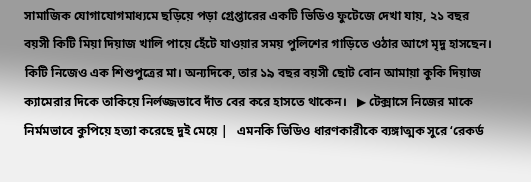সামাজিক যোগাযোগমাধ্যমে ছড়িয়ে পড়া গ্রেপ্তারের একটি ভিডিও ফুটেজে দেখা যায়, ২১ বছর বয়সী কিটি মিয়া দিয়াজ খালি পায়ে হেঁটে যাওয়ার সময় পুলিশের গাড়িতে ওঠার আগে মৃদু হাসছেন। কিটি নিজেও এক শিশুপুত্রের মা। অন্যদিকে, তার ১৯ বছর বয়সী ছোট বোন আমায়া কুকি দিয়াজ ক্যামেরার দিকে তাকিয়ে নির্লজ্জভাবে দাঁত বের করে হাসতে থাকেন।   ▶ টেক্সাসে নিজের মাকে নির্মমভাবে কুপিয়ে হত্যা করেছে দুই মেয়ে |   এমনকি ভিডিও ধারণকারীকে ব্যঙ্গাত্মক সুরে ‘রেকর্ড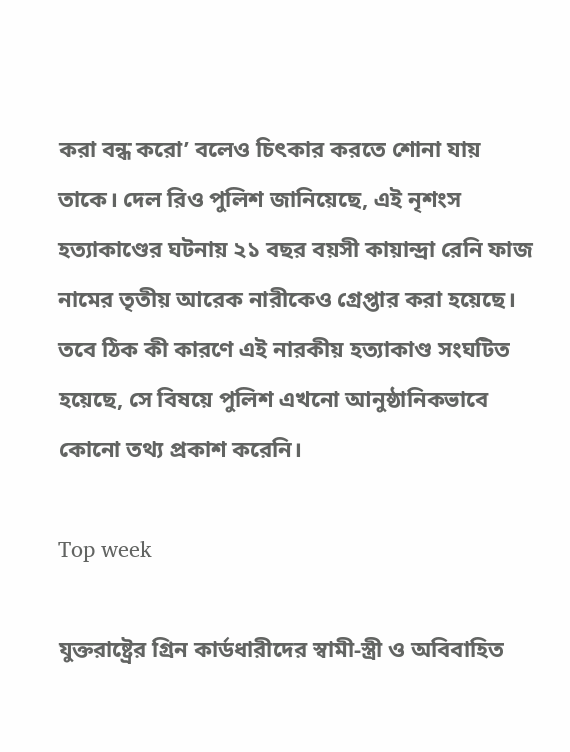করা বন্ধ করো’ বলেও চিৎকার করতে শোনা যায় তাকে। দেল রিও পুলিশ জানিয়েছে, এই নৃশংস হত্যাকাণ্ডের ঘটনায় ২১ বছর বয়সী কায়ান্দ্রা রেনি ফাজ নামের তৃতীয় আরেক নারীকেও গ্রেপ্তার করা হয়েছে। তবে ঠিক কী কারণে এই নারকীয় হত্যাকাণ্ড সংঘটিত হয়েছে, সে বিষয়ে পুলিশ এখনো আনুষ্ঠানিকভাবে কোনো তথ্য প্রকাশ করেনি।

Top week

যুক্তরাষ্ট্রের গ্রিন কার্ডধারীদের স্বামী-স্ত্রী ও অবিবাহিত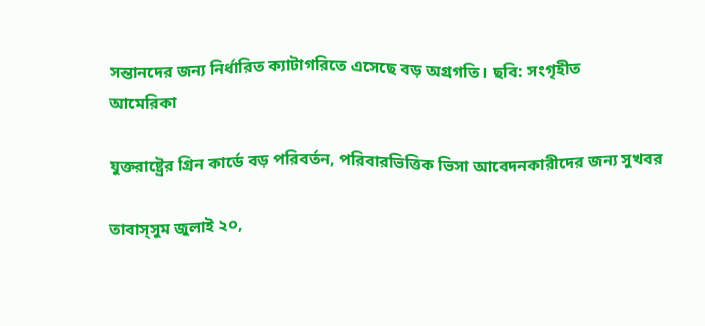সন্তানদের জন্য নির্ধারিত ক্যাটাগরিতে এসেছে বড় অগ্রগতি। ছবি: সংগৃহীত
আমেরিকা

যুক্তরাষ্ট্রের গ্রিন কার্ডে বড় পরিবর্তন, পরিবারভিত্তিক ভিসা আবেদনকারীদের জন্য সুখবর

তাবাস্সুম জুলাই ২০,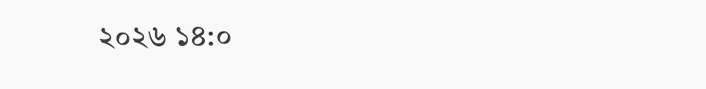২০২৬ ১৪:০